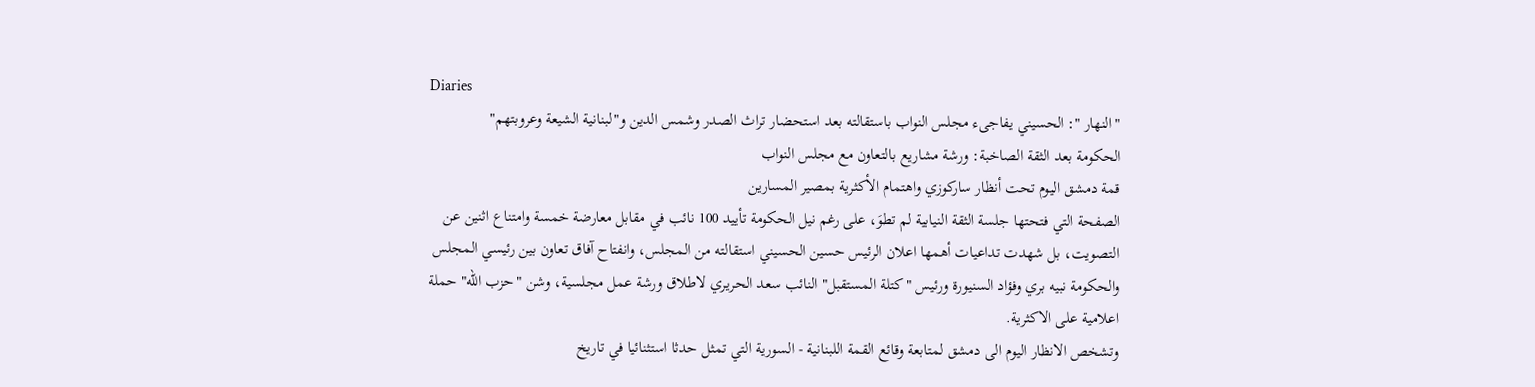Diaries
"النهار ": الحسيني يفاجىء مجلس النواب باستقالته بعد استحضار تراث الصدر وشمس الدين و"لبنانية الشيعة وعروبتهم"
الحكومة بعد الثقة الصاخبة: ورشة مشاريع بالتعاون مع مجلس النواب
قمة دمشق اليوم تحت أنظار ساركوزي واهتمام الأكثرية بمصير المسارين
الصفحة التي فتحتها جلسة الثقة النيابية لم تطوَ، على رغم نيل الحكومة تأييد 100 نائب في مقابل معارضة خمسة وامتناع اثنين عن التصويت، بل شهدت تداعيات أهمها اعلان الرئيس حسين الحسيني استقالته من المجلس، وانفتاح آفاق تعاون بين رئيسي المجلس والحكومة نبيه بري وفؤاد السنيورة ورئيس "كتلة المستقبل" النائب سعد الحريري لاطلاق ورشة عمل مجلسية، وشن "حزب الله" حملة اعلامية على الاكثرية.
وتشخص الانظار اليوم الى دمشق لمتابعة وقائع القمة اللبنانية - السورية التي تمثل حدثا استثنائيا في تاريخ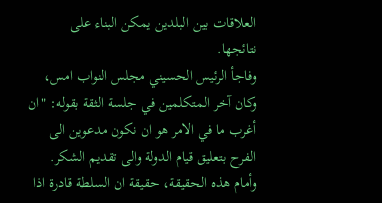العلاقات بين البلدين يمكن البناء على نتائجها.
وفاجأ الرئيس الحسيني مجلس النواب امس، وكان آخر المتكلمين في جلسة الثقة بقوله: "ان أغرب ما في الامر هو ان نكون مدعوين الى الفرح بتعليق قيام الدولة والى تقديم الشكر. وأمام هذه الحقيقة، حقيقة ان السلطة قادرة اذا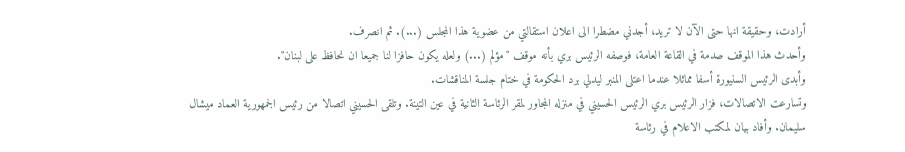أرادت، وحقيقة انها حتى الآن لا تريد، أجدني مضطرا الى اعلان استقالتي من عضوية هذا المجلس (...). ثم انصرف.
وأحدث هذا الموقف صدمة في القاعة العامة، فوصفه الرئيس بري بأنه موقف "مؤلم (...) ولعله يكون حافزا لنا جميعا ان نحافظ على لبنان".
وأبدى الرئيس السنيورة أسفا مماثلا عندما اعتلى المنبر ليدلي برد الحكومة في ختام جلسة المناقشات.
وتسارعت الاتصالات، فزار الرئيس بري الرئيس الحسيني في منزله المجاور لمقر الرئاسة الثانية في عين التينة. وتلقى الحسيني اتصالا من رئيس الجمهورية العماد ميشال سليمان. وأفاد بيان لمكتب الاعلام في رئاسة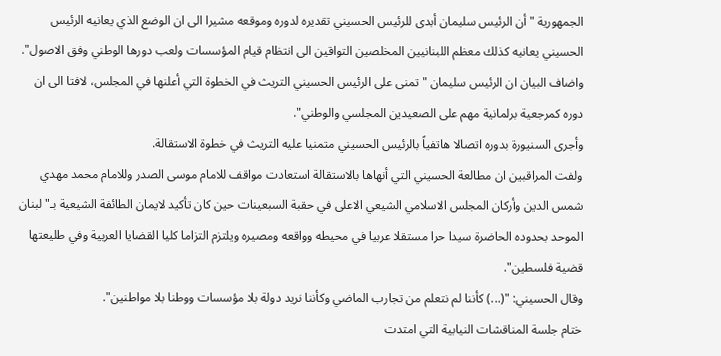الجمهورية "أن الرئيس سليمان أبدى للرئيس الحسيني تقديره لدوره وموقعه مشيرا الى ان الوضع الذي يعانيه الرئيس الحسيني يعانيه كذلك معظم اللبنانيين المخلصين التواقين الى انتظام قيام المؤسسات ولعب دورها الوطني وفق الاصول". واضاف البيان ان الرئيس سليمان "تمنى على الرئيس الحسيني التريث في الخطوة التي أعلنها في المجلس، لافتا الى ان دوره كمرجعية برلمانية مهم على الصعيدين المجلسي والوطني".
وأجرى السنيورة بدوره اتصالا هاتفياً بالرئيس الحسيني متمنيا عليه التريث في خطوة الاستقالة.
ولفت المراقبين ان مطالعة الحسيني التي أنهاها بالاستقالة استعادت مواقف للامام موسى الصدر وللامام محمد مهدي شمس الدين وأركان المجلس الاسلامي الشيعي الاعلى في حقبة السبعينات حين كان تأكيد لايمان الطائفة الشيعية بـ"لبنان الموحد بحدوده الحاضرة سيدا حرا مستقلا عربيا في محيطه وواقعه ومصيره ويلتزم التزاما كليا القضايا العربية وفي طليعتها قضية فلسطين".
وقال الحسيني: "(...) كأننا لم نتعلم من تجارب الماضي وكأننا نريد دولة بلا مؤسسات ووطنا بلا مواطنين".
ختام جلسة المناقشات النيابية التي امتدت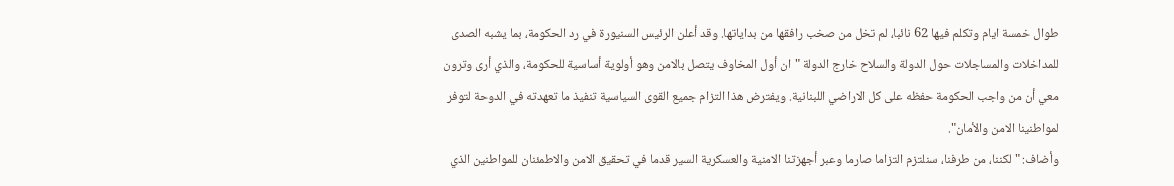طوال خمسة ايام وتكلم فيها 62 نائبا، لم تخل من صخب رافقها من بداياتها. وقد أعلن الرئيس السنيورة في رد الحكومة، بما يشبه الصدى للمداخلات والمساجلات حول الدولة والسلاح خارج الدولة "ان أول المخاوف يتصل بالامن وهو أولوية أساسية للحكومة، والذي أرى وترون معي أن من واجب الحكومة حفظه على كل الاراضي اللبنانية. ويفترض هذا التزام جميع القوى السياسية تنفيذ ما تعهدته في الدوحة لتوفر لمواطنينا الامن والأمان".
وأضاف: "لكننا، من طرفنا، سنلتزم التزاما صارما وعبر أجهزتنا الامنية والعسكرية السير قدما في تحقيق الامن والاطمئنان للمواطنين الذي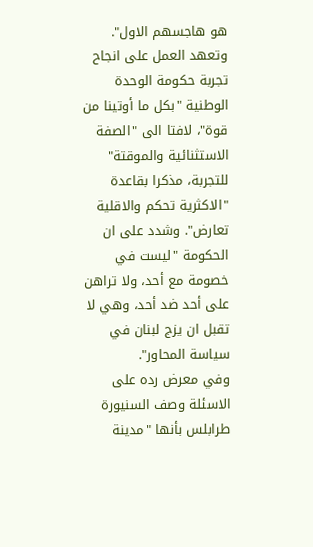هو هاجسهم الاول".
وتعهد العمل على انجاح تجربة حكومة الوحدة الوطنية "بكل ما أوتينا من قوة"، لافتا الى "الصفة الاستثنائية والموقتة" للتجربة، مذكرا بقاعدة "الاكثرية تحكم والاقلية تعارض". وشدد على ان الحكومة "ليست في خصومة مع أحد، ولا تراهن على أحد ضد أحد، وهي لا تقبل ان يزج لبنان في سياسة المحاور".
وفي معرض رده على الاسئلة وصف السنيورة طرابلس بأنها "مدينة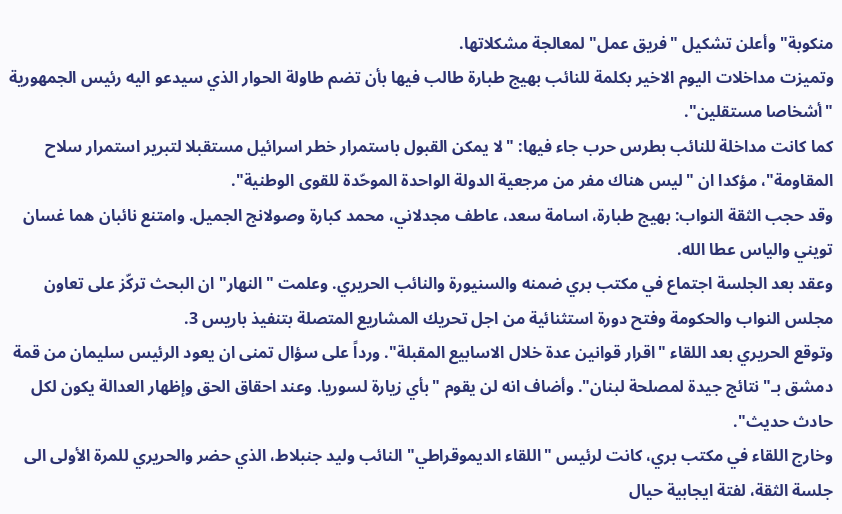منكوبة" وأعلن تشكيل "فريق عمل" لمعالجة مشكلاتها.
وتميزت مداخلات اليوم الاخير بكلمة للنائب بهيج طبارة طالب فيها بأن تضم طاولة الحوار الذي سيدعو اليه رئيس الجمهورية "أشخاصا مستقلين".
كما كانت مداخلة للنائب بطرس حرب جاء فيها: "لا يمكن القبول باستمرار خطر اسرائيل مستقبلا لتبرير استمرار سلاح المقاومة"، مؤكدا ان "ليس هناك مفر من مرجعية الدولة الواحدة الموحّدة للقوى الوطنية".
وقد حجب الثقة النواب: بهيج طبارة، اسامة سعد، عاطف مجدلاني، محمد كبارة وصولانج الجميل. وامتنع نائبان هما غسان تويني والياس عطا الله.
وعقد بعد الجلسة اجتماع في مكتب بري ضمنه والسنيورة والنائب الحريري. وعلمت "النهار" ان البحث تركّز على تعاون مجلس النواب والحكومة وفتح دورة استثنائية من اجل تحريك المشاريع المتصلة بتنفيذ باريس 3.
وتوقع الحريري بعد اللقاء "اقرار قوانين عدة خلال الاسابيع المقبلة". ورداً على سؤال تمنى ان يعود الرئيس سليمان من قمة دمشق بـ"نتائج جيدة لمصلحة لبنان". وأضاف انه لن يقوم "بأي زيارة لسوريا. وعند احقاق الحق وإظهار العدالة يكون لكل حادث حديث".
وخارج اللقاء في مكتب بري، كانت لرئيس "اللقاء الديموقراطي" النائب وليد جنبلاط، الذي حضر والحريري للمرة الأولى الى جلسة الثقة، لفتة ايجابية حيال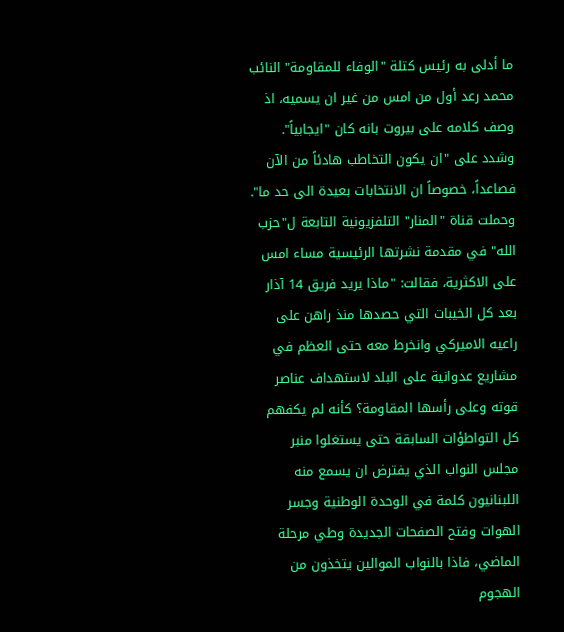ما أدلى به رئيس كتلة "الوفاء للمقاومة" النائب محمد رعد أول من امس من غير ان يسميه، اذ وصف كلامه على بيروت بانه كان "ايجابياً". وشدد على "ان يكون التخاطب هادئاً من الآن فصاعداً، خصوصاً ان الانتخابات بعيدة الى حد ما".
وحملت قناة "المنار" التلفزيونية التابعة ل"حزب الله" في مقدمة نشرتها الرئيسية مساء امس على الاكثرية، فقالت: "ماذا يريد فريق 14 آذار بعد كل الخيبات التي حصدها منذ راهن على راعيه الاميركي وانخرط معه حتى العظم في مشاريع عدوانية على البلد لاستهداف عناصر قوته وعلى رأسها المقاومة؟ كأنه لم يكفهم كل التواطؤات السابقة حتى يستغلوا منبر مجلس النواب الذي يفترض ان يسمع منه اللبنانيون كلمة في الوحدة الوطنية وجسر الهوات وفتح الصفحات الجديدة وطي مرحلة الماضي، فاذا بالنواب الموالين يتخذون من الهجوم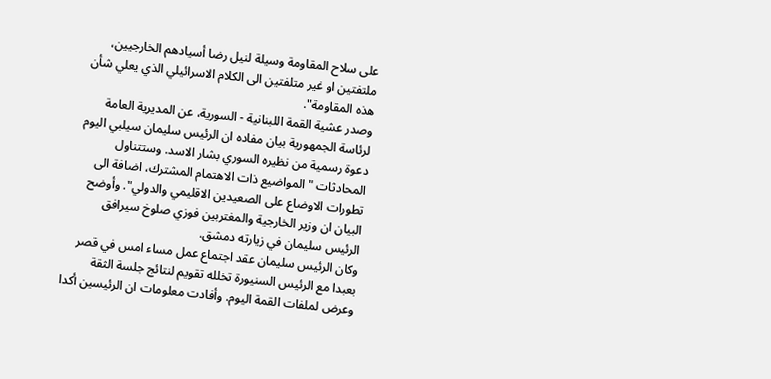على سلاح المقاومة وسيلة لنيل رضا أسيادهم الخارجيين، ملتفتين او غير متلفتين الى الكلام الاسرائيلي الذي يعلي شأن هذه المقاومة".
وصدر عشية القمة اللبنانية - السورية، عن المديرية العامة لرئاسة الجمهورية بيان مفاده ان الرئيس سليمان سيلبي اليوم دعوة رسمية من نظيره السوري بشار الاسد. وستتناول المحادثات "المواضيع ذات الاهتمام المشترك، اضافة الى تطورات الاوضاع على الصعيدين الاقليمي والدولي". وأوضح البيان ان وزير الخارجية والمغتربين فوزي صلوخ سيرافق الرئيس سليمان في زيارته دمشق.
وكان الرئيس سليمان عقد اجتماع عمل مساء امس في قصر بعبدا مع الرئيس السنيورة تخلله تقويم لنتائج جلسة الثقة وعرض لملفات القمة اليوم. وأفادت معلومات ان الرئيسين أكدا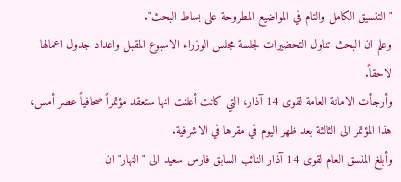"التنسيق الكامل والتام في المواضيع المطروحة على بساط البحث".
وعلم ان البحث تناول التحضيرات لجلسة مجلس الوزراء الاسبوع المقبل واعداد جدول اعمالها لاحقاً.
وأرجأت الامانة العامة لقوى 14 آذار، التي كانت أعلنت انها ستعقد مؤتمراً صحافياً عصر أمس، هذا المؤتمر الى الثالثة بعد ظهر اليوم في مقرها في الاشرفية.
وأبلغ المنسق العام لقوى 14 آذار النائب السابق فارس سعيد الى "النهار" ان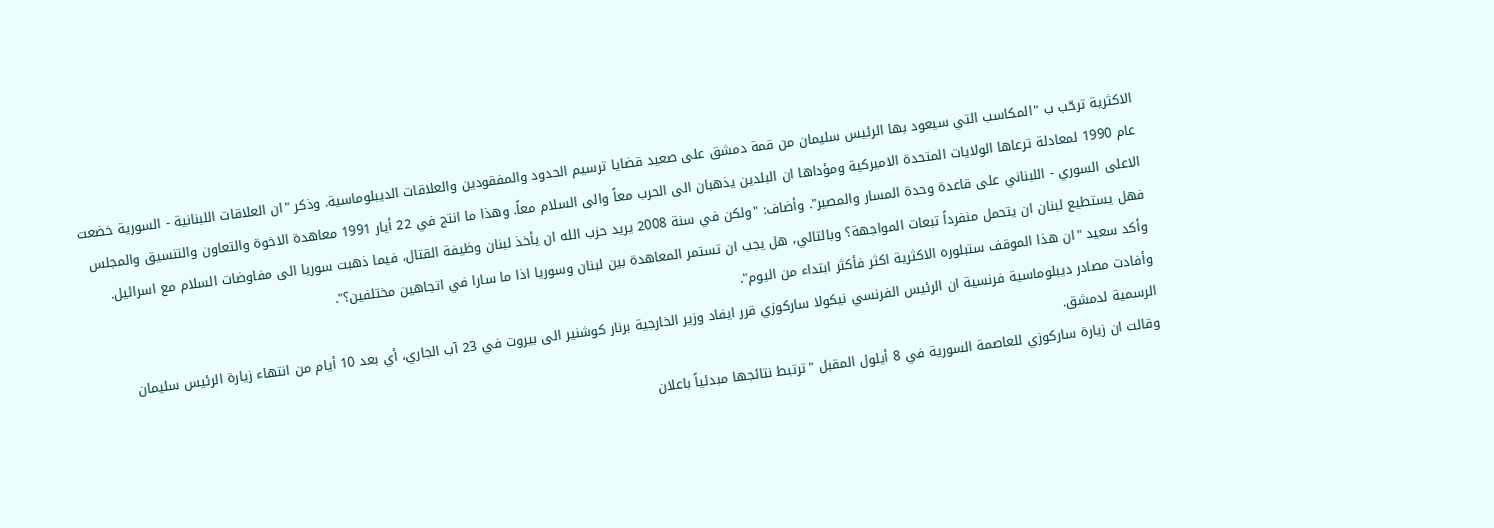الاكثرية ترحّب ب "المكاسب التي سيعود بها الرئيس سليمان من قمة دمشق على صعيد قضايا ترسيم الحدود والمفقودين والعلاقات الديبلوماسية. وذكر "ان العلاقات اللبنانية - السورية خضعت عام 1990 لمعادلة ترعاها الولايات المتحدة الاميركية ومؤداها ان البلدين يذهبان الى الحرب معاً والى السلام معاً. وهذا ما انتج في 22 أيار 1991 معاهدة الاخوة والتعاون والتنسيق والمجلس الاعلى السوري - اللبناني على قاعدة وحدة المسار والمصير". وأضاف: "ولكن في سنة 2008 يريد حزب الله ان يأخذ لبنان وظيفة القتال، فيما ذهبت سوريا الى مفاوضات السلام مع اسرائيل. فهل يستطيع لبنان ان يتحمل منفرداً تبعات المواجهة؟ وبالتالي، هل يجب ان تستمر المعاهدة بين لبنان وسوريا اذا ما سارا في اتجاهين مختلفين؟".
وأكد سعيد "ان هذا الموقف ستبلوره الاكثرية اكثر فأكثر ابتداء من اليوم".
وأفادت مصادر ديبلوماسية فرنسية ان الرئيس الفرنسي نيكولا ساركوزي قرر ايفاد وزير الخارجية برنار كوشنير الى بيروت في 23 آب الجاري، أي بعد 10 أيام من انتهاء زيارة الرئيس سليمان الرسمية لدمشق.
وقالت ان زيارة ساركوزي للعاصمة السورية في 8 أيلول المقبل "ترتبط نتائجها مبدئياً باعلان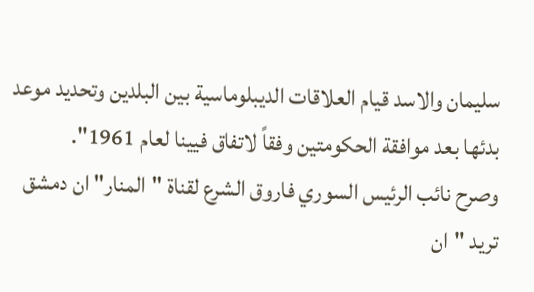سليمان والاسد قيام العلاقات الديبلوماسية بين البلدين وتحديد موعد بدئها بعد موافقة الحكومتين وفقاً لاتفاق فيينا لعام 1961".
وصرح نائب الرئيس السوري فاروق الشرع لقناة "المنار" ان دمشق تريد "ان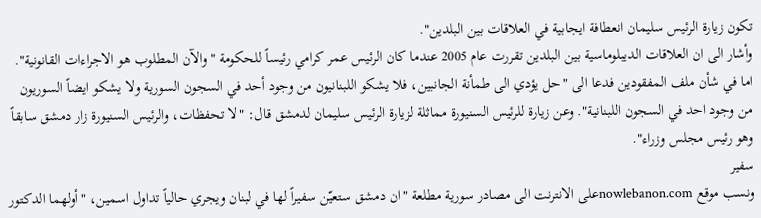تكون زيارة الرئيس سليمان انعطافة ايجابية في العلاقات بين البلدين".
وأشار الى ان العلاقات الديبلوماسية بين البلدين تقررت عام 2005 عندما كان الرئيس عمر كرامي رئيساً للحكومة "والآن المطلوب هو الاجراءات القانونية".
اما في شأن ملف المفقودين فدعا الى "حل يؤدي الى طمأنة الجانبين، فلا يشكو اللبنانيون من وجود أحد في السجون السورية ولا يشكو ايضاً السوريون من وجود احد في السجون اللبنانية". وعن زيارة للرئيس السنيورة مماثلة لزيارة الرئيس سليمان لدمشق قال: "لا تحفظات، والرئيس السنيورة زار دمشق سابقاً وهو رئيس مجلس وزراء".
سفير
ونسب موقع nowlebanon.comعلى الانترنت الى مصادر سورية مطلعة "ان دمشق ستعيّن سفيراً لها في لبنان ويجري حالياً تداول اسمين، "أولهما الدكتور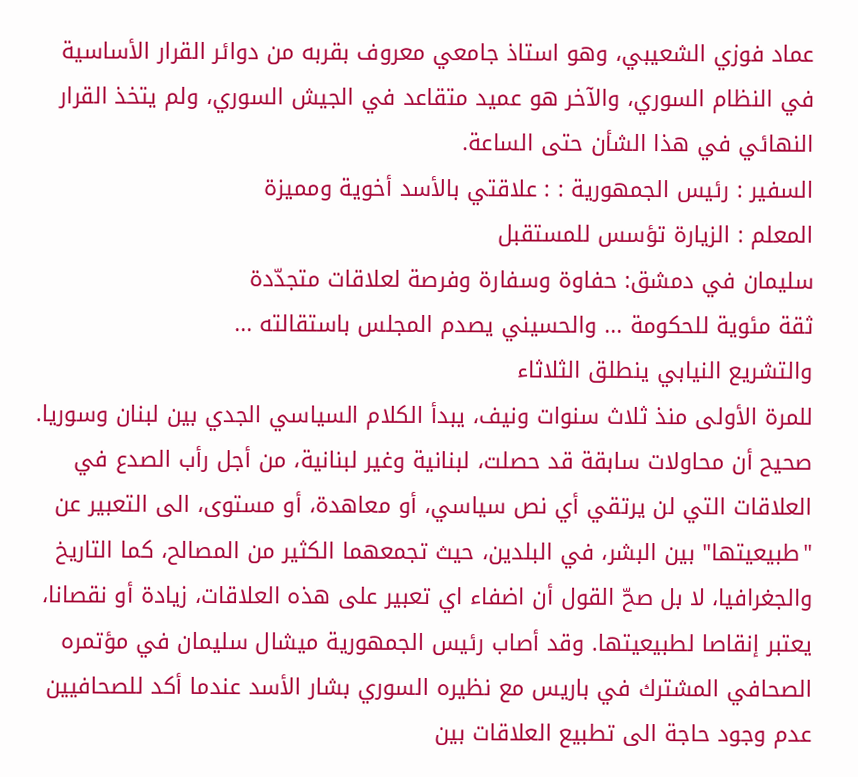عماد فوزي الشعيبي، وهو استاذ جامعي معروف بقربه من دوائر القرار الأساسية في النظام السوري، والآخر هو عميد متقاعد في الجيش السوري، ولم يتخذ القرار النهائي في هذا الشأن حتى الساعة.
السفير : رئيس الجمهورية : : علاقتي بالأسد أخوية ومميزة
المعلم : الزيارة تؤسس للمستقبل
سليمان في دمشق: حفاوة وسفارة وفرصة لعلاقات متجدّدة
ثقة مئوية للحكومة ... والحسيني يصدم المجلس باستقالته ...
والتشريع النيابي ينطلق الثلاثاء
للمرة الأولى منذ ثلاث سنوات ونيف، يبدأ الكلام السياسي الجدي بين لبنان وسوريا.
صحيح أن محاولات سابقة قد حصلت، لبنانية وغير لبنانية، من أجل رأب الصدع في العلاقات التي لن يرتقي أي نص سياسي، أو معاهدة، أو مستوى، الى التعبير عن "طبيعيتها" بين البشر، في البلدين، حيث تجمعهما الكثير من المصالح، كما التاريخ والجغرافيا، لا بل صحّ القول أن اضفاء اي تعبير على هذه العلاقات، زيادة أو نقصانا، يعتبر إنقاصا لطبيعيتها. وقد أصاب رئيس الجمهورية ميشال سليمان في مؤتمره الصحافي المشترك في باريس مع نظيره السوري بشار الأسد عندما أكد للصحافيين عدم وجود حاجة الى تطبيع العلاقات بين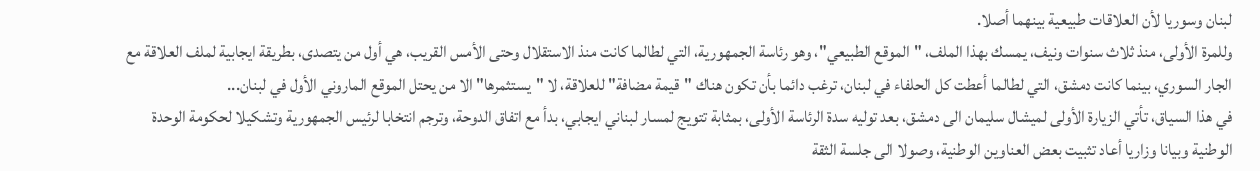لبنان وسوريا لأن العلاقات طبيعية بينهما أصلا.
وللمرة الأولى، منذ ثلاث سنوات ونيف، يمسك بهذا الملف، "الموقع الطبيعي"، وهو رئاسة الجمهورية، التي لطالما كانت منذ الاستقلال وحتى الأمس القريب، هي أول من يتصدى، بطريقة ايجابية لملف العلاقة مع الجار السوري، بينما كانت دمشق، التي لطالما أعطت كل الحلفاء في لبنان، ترغب دائما بأن تكون هناك "قيمة مضافة" للعلاقة، لا "يستثمرها" الا من يحتل الموقع الماروني الأول في لبنان...
في هذا السياق، تأتي الزيارة الأولى لميشال سليمان الى دمشق، بعد توليه سدة الرئاسة الأولى، بمثابة تتويج لمسار لبناني ايجابي، بدأ مع اتفاق الدوحة، وترجم انتخابا لرئيس الجمهورية وتشكيلا لحكومة الوحدة الوطنية وبيانا وزاريا أعاد تثبيت بعض العناوين الوطنية، وصولا الى جلسة الثقة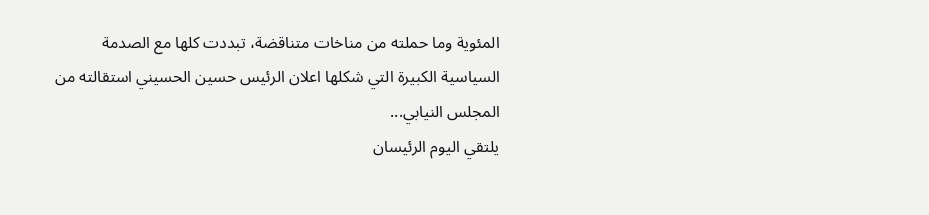المئوية وما حملته من مناخات متناقضة، تبددت كلها مع الصدمة السياسية الكبيرة التي شكلها اعلان الرئيس حسين الحسيني استقالته من المجلس النيابي...
يلتقي اليوم الرئيسان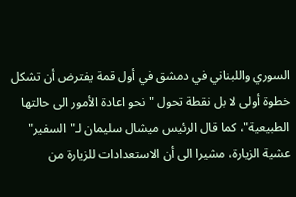السوري واللبناني في دمشق في أول قمة يفترض أن تشكل خطوة أولى لا بل نقطة تحول "نحو اعادة الأمور الى حالتها الطبيعية"، كما قال الرئيس ميشال سليمان لـ"السفير" عشية الزيارة، مشيرا الى أن الاستعدادات للزيارة من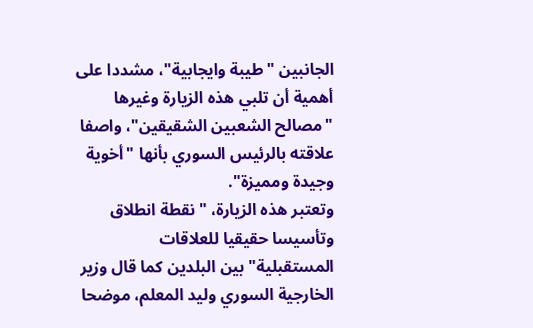الجانبين "طيبة وايجابية"، مشددا على أهمية أن تلبي هذه الزيارة وغيرها "مصالح الشعبين الشقيقين"، واصفا علاقته بالرئيس السوري بأنها "أخوية وجيدة ومميزة".
وتعتبر هذه الزيارة، "نقطة انطلاق وتأسيسا حقيقيا للعلاقات المستقبلية" بين البلدين كما قال وزير الخارجية السوري وليد المعلم، موضحا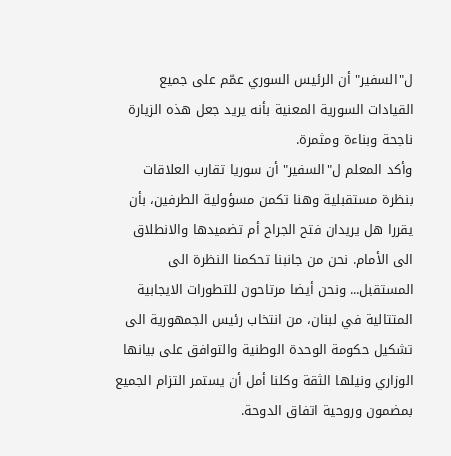ل"السفير" أن الرئيس السوري عمّم على جميع القيادات السورية المعنية بأنه يريد جعل هذه الزيارة ناجحة وبناءة ومثمرة.
وأكد المعلم ل"السفير" أن سوريا تقارب العلاقات بنظرة مستقبلية وهنا تكمن مسؤولية الطرفين، بأن يقررا هل يريدان فتح الجراح أم تضميدها والانطلاق الى الأمام. نحن من جانبنا تحكمنا النظرة الى المستقبل... ونحن أيضا مرتاحون للتطورات الايجابية المتتالية في لبنان، من انتخاب رئيس الجمهورية الى تشكيل حكومة الوحدة الوطنية والتوافق على بيانها الوزاري ونيلها الثقة وكلنا أمل أن يستمر التزام الجميع بمضمون وروحية اتفاق الدوحة.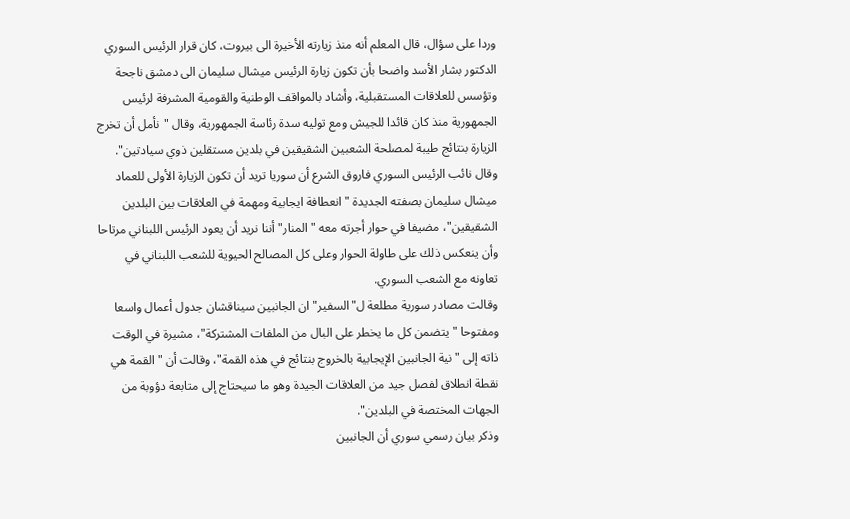وردا على سؤال، قال المعلم أنه منذ زيارته الأخيرة الى بيروت، كان قرار الرئيس السوري الدكتور بشار الأسد واضحا بأن تكون زيارة الرئيس ميشال سليمان الى دمشق ناجحة وتؤسس للعلاقات المستقبلية، وأشاد بالمواقف الوطنية والقومية المشرفة لرئيس الجمهورية منذ كان قائدا للجيش ومع توليه سدة رئاسة الجمهورية، وقال "نأمل أن تخرج الزيارة بنتائج طيبة لمصلحة الشعبين الشقيقين في بلدين مستقلين ذوي سيادتين".
وقال نائب الرئيس السوري فاروق الشرع أن سوريا تريد أن تكون الزيارة الأولى للعماد ميشال سليمان بصفته الجديدة "انعطافة ايجابية ومهمة في العلاقات بين البلدين الشقيقين"، مضيفا في حوار أجرته معه "المنار" أننا نريد أن يعود الرئيس اللبناني مرتاحا وأن ينعكس ذلك على طاولة الحوار وعلى كل المصالح الحيوية للشعب اللبناني في تعاونه مع الشعب السوري.
وقالت مصادر سورية مطلعة ل"السفير" ان الجانبين سيناقشان جدول أعمال واسعا ومفتوحا "يتضمن كل ما يخطر على البال من الملفات المشتركة"، مشيرة في الوقت ذاته إلى "نية الجانبين الإيجابية بالخروج بنتائج في هذه القمة"، وقالت أن "القمة هي نقطة انطلاق لفصل جيد من العلاقات الجيدة وهو ما سيحتاج إلى متابعة دؤوبة من الجهات المختصة في البلدين".
وذكر بيان رسمي سوري أن الجانبين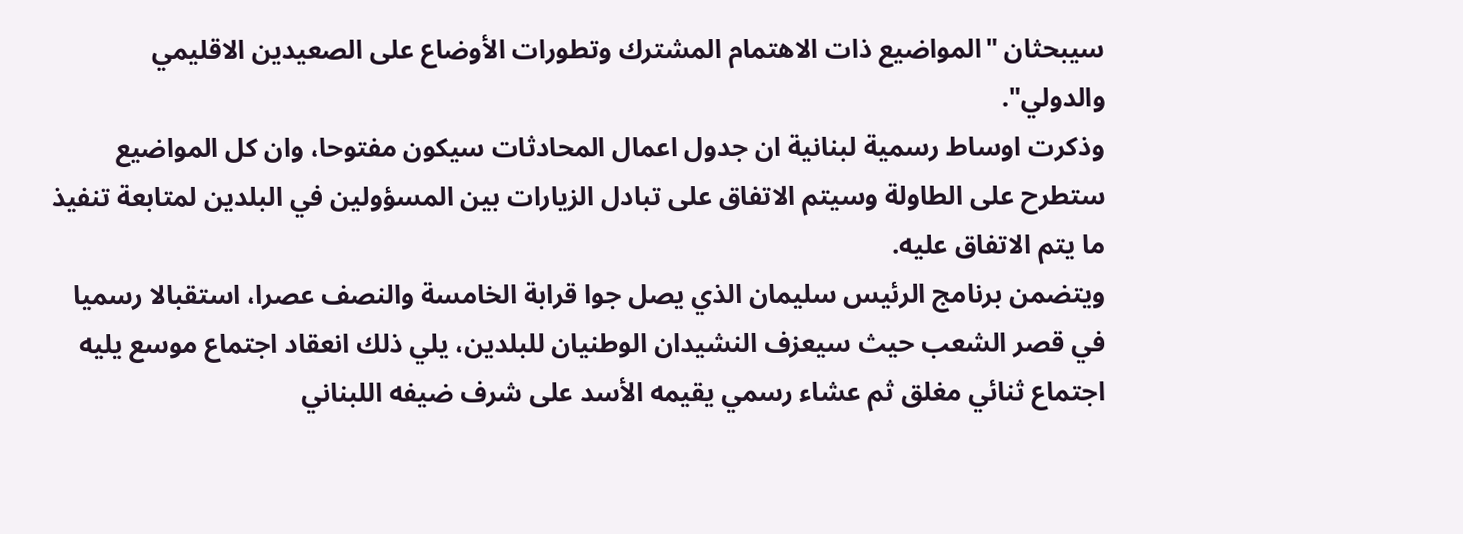سيبحثان "المواضيع ذات الاهتمام المشترك وتطورات الأوضاع على الصعيدين الاقليمي والدولي".
وذكرت اوساط رسمية لبنانية ان جدول اعمال المحادثات سيكون مفتوحا، وان كل المواضيع ستطرح على الطاولة وسيتم الاتفاق على تبادل الزيارات بين المسؤولين في البلدين لمتابعة تنفيذ ما يتم الاتفاق عليه.
ويتضمن برنامج الرئيس سليمان الذي يصل جوا قرابة الخامسة والنصف عصرا، استقبالا رسميا في قصر الشعب حيث سيعزف النشيدان الوطنيان للبلدين، يلي ذلك انعقاد اجتماع موسع يليه اجتماع ثنائي مغلق ثم عشاء رسمي يقيمه الأسد على شرف ضيفه اللبناني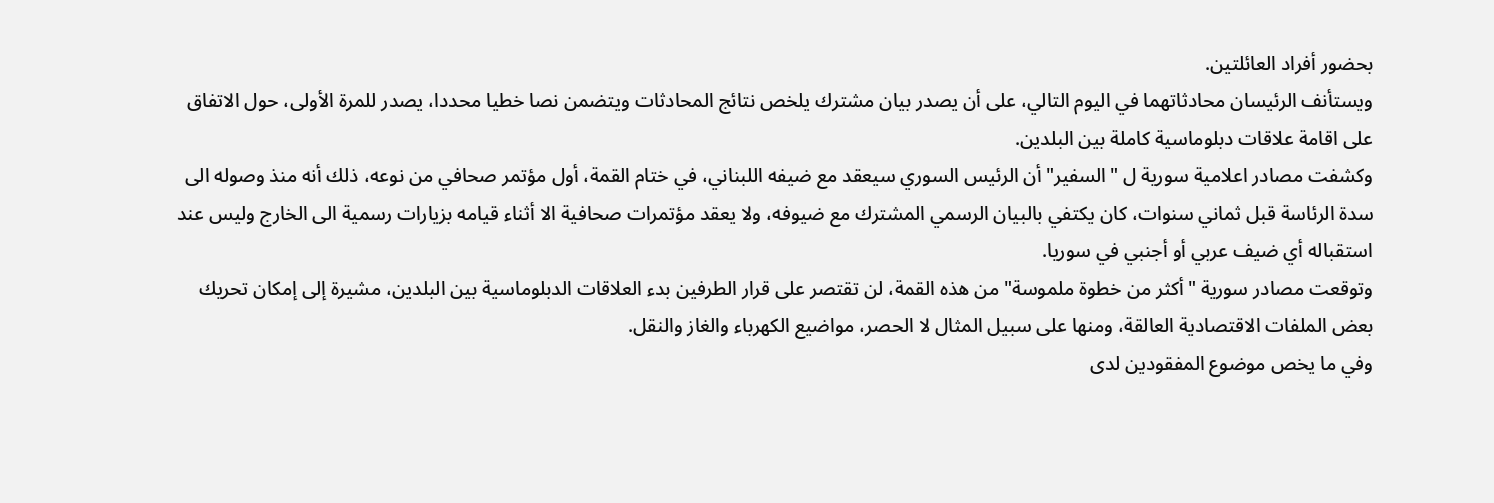بحضور أفراد العائلتين.
ويستأنف الرئيسان محادثاتهما في اليوم التالي، على أن يصدر بيان مشترك يلخص نتائج المحادثات ويتضمن نصا خطيا محددا، يصدر للمرة الأولى، حول الاتفاق على اقامة علاقات دبلوماسية كاملة بين البلدين.
وكشفت مصادر اعلامية سورية ل "السفير" أن الرئيس السوري سيعقد مع ضيفه اللبناني، في ختام القمة، أول مؤتمر صحافي من نوعه، ذلك أنه منذ وصوله الى سدة الرئاسة قبل ثماني سنوات، كان يكتفي بالبيان الرسمي المشترك مع ضيوفه، ولا يعقد مؤتمرات صحافية الا أثناء قيامه بزيارات رسمية الى الخارج وليس عند استقباله أي ضيف عربي أو أجنبي في سوريا.
وتوقعت مصادر سورية "أكثر من خطوة ملموسة" من هذه القمة، لن تقتصر على قرار الطرفين بدء العلاقات الدبلوماسية بين البلدين، مشيرة إلى إمكان تحريك بعض الملفات الاقتصادية العالقة، ومنها على سبيل المثال لا الحصر، مواضيع الكهرباء والغاز والنقل.
وفي ما يخص موضوع المفقودين لدى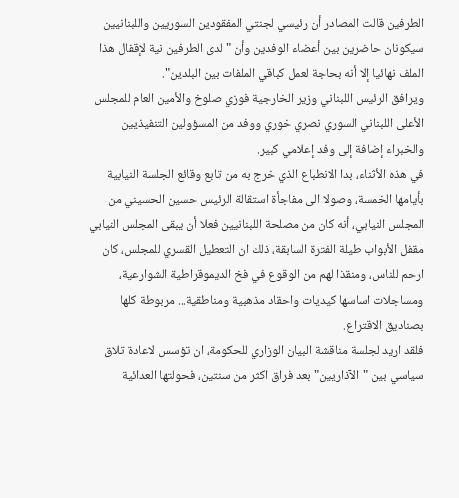الطرفين قالت المصادر أن رئيسي لجنتي المفقودين السوريين واللبنانيين سيكونان حاضرين بين أعضاء الوفدين وأن "لدى الطرفين نية لإقفال هذا الملف نهائيا إلا أنه بحاجة لعمل كباقي الملفات بين البلدين".
ويرافق الرئيس اللبناني وزير الخارجية فوزي صلوخ والأمين العام للمجلس الأعلى اللبناني السوري نصري خوري ووفد من المسؤولين التنفيذيين والخبراء إضافة إلى وفد إعلامي كبير.
في هذه الأثناء، بدا الانطباع الذي خرج به من تابع وقائع الجلسة النيابية بأيامها الخمسة، وصولا الى مفاجأة استقالة الرئيس حسين الحسيني من المجلس النيابي، أنه كان من مصلحة اللبنانيين فعلا أن يبقى المجلس النيابي مقفل الأبواب طيلة الفترة السابقة، ذلك ان التعطيل القسري للمجلس، كان ارحم للناس، ومنقذا لهم من الوقوع في فخ الديموقراطية الشوارعية، ومساجلات اساسها كيديات واحقاد مذهبية ومناطقية... مربوطة كلها بصناديق الاقتراع.
فلقد اريد لجلسة مناقشة البيان الوزاري للحكومة، ان تؤسس لاعادة تلاق سياسي بين "الآذاريين" بعد فراق اكثر من سنتين، فحولتها العدائية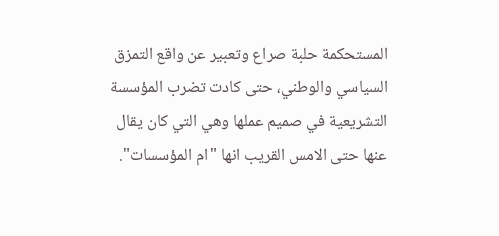المستحكمة حلبة صراع وتعبير عن واقع التمزق السياسي والوطني، حتى كادت تضرب المؤسسة التشريعية في صميم عملها وهي التي كان يقال عنها حتى الامس القريب انها "ام المؤسسات".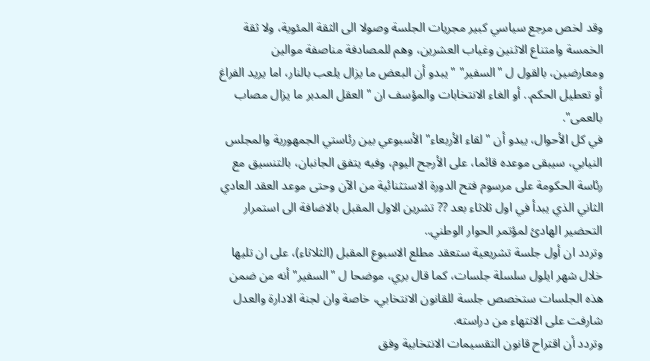وقد لخص مرجع سياسي كبير مجريات الجلسة وصولا الى الثقة المئوية، ولا ثقة الخمسة وامتناع الاثنين وغياب العشرين، وهم للمصادفة مناصفة موالين ومعارضين، بالقول ل "السفير" "يبدو أن البعض ما يزال يلعب بالنار، اما يريد الفراغ أو تعطيل الحكم.. أو الغاء الانتخابات والمؤسف ان "العقل المدبر ما يزال مصاب بالعمى".
في كل الأحوال، يبدو أن "لقاء الأربعاء" الأسبوعي بين رئاستي الجمهورية والمجلس النيابي، سيبقى موعده قائما، على الأرجح اليوم، وفيه يتفق الجانبان، بالتنسيق مع رئاسة الحكومة على مرسوم فتح الدورة الاستثنائية من الآن وحتى موعد العقد العادي الثاني الذي يبدأ في اول ثلاثاء بعد ?? تشرين الاول المقبل بالاضافة الى استمرار التحضير الهادئ لمؤتمر الحوار الوطني..
وتردد ان أول جلسة تشريعية ستعقد مطلع الاسبوع المقبل (الثلاثاء)، على ان تليها خلال شهر ايلول سلسلة جلسات، كما قال بري، موضحا ل "السفير" أنه من ضمن هذه الجلسات ستخصص جلسة للقانون الانتخابي، خاصة وان لجنة الادارة والعدل شارفت على الانتهاء من دراسته.
وتردد أن اقتراح قانون التقسيمات الانتخابية وفق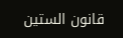قانون الستين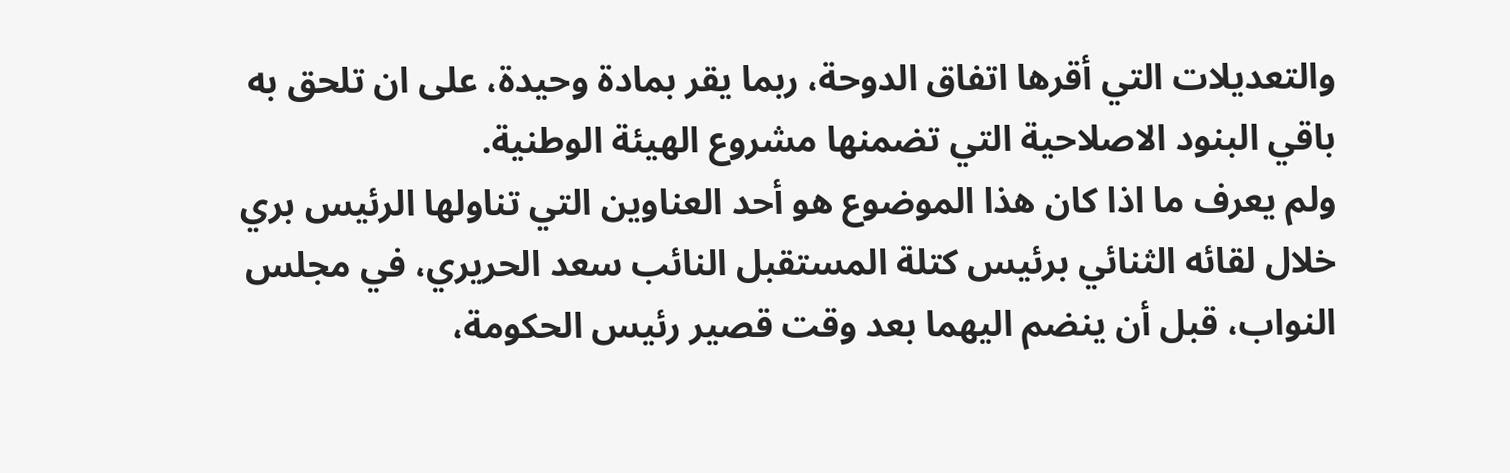والتعديلات التي أقرها اتفاق الدوحة، ربما يقر بمادة وحيدة، على ان تلحق به باقي البنود الاصلاحية التي تضمنها مشروع الهيئة الوطنية.
ولم يعرف ما اذا كان هذا الموضوع هو أحد العناوين التي تناولها الرئيس بري خلال لقائه الثنائي برئيس كتلة المستقبل النائب سعد الحريري، في مجلس النواب، قبل أن ينضم اليهما بعد وقت قصير رئيس الحكومة،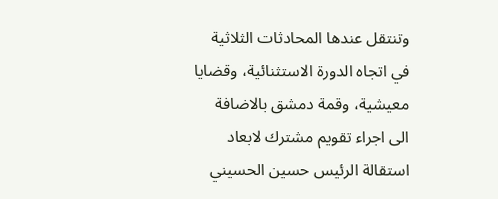وتنتقل عندها المحادثات الثلاثية في اتجاه الدورة الاستثنائية، وقضايا معيشية، وقمة دمشق بالاضافة الى اجراء تقويم مشترك لابعاد استقالة الرئيس حسين الحسيني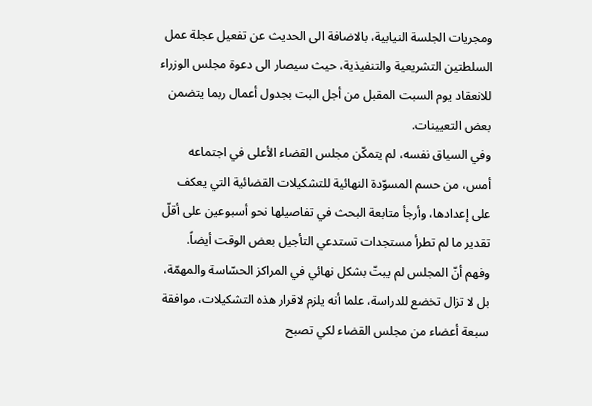ومجريات الجلسة النيابية، بالاضافة الى الحديث عن تفعيل عجلة عمل السلطتين التشريعية والتنفيذية، حيث سيصار الى دعوة مجلس الوزراء للانعقاد يوم السبت المقبل من أجل البت بجدول أعمال ربما يتضمن بعض التعيينات.
وفي السياق نفسه، لم يتمكّن مجلس القضاء الأعلى في اجتماعه أمس، من حسم المسوّدة النهائية للتشكيلات القضائية التي يعكف على إعدادها، وأرجأ متابعة البحث في تفاصيلها نحو أسبوعين على أقلّ تقدير ما لم تطرأ مستجدات تستدعي التأجيل بعض الوقت أيضاً.
وفهم أنّ المجلس لم يبتّ بشكل نهائي في المراكز الحسّاسة والمهمّة، بل لا تزال تخضع للدراسة، علما أنه يلزم لاقرار هذه التشكيلات، موافقة سبعة أعضاء من مجلس القضاء لكي تصبح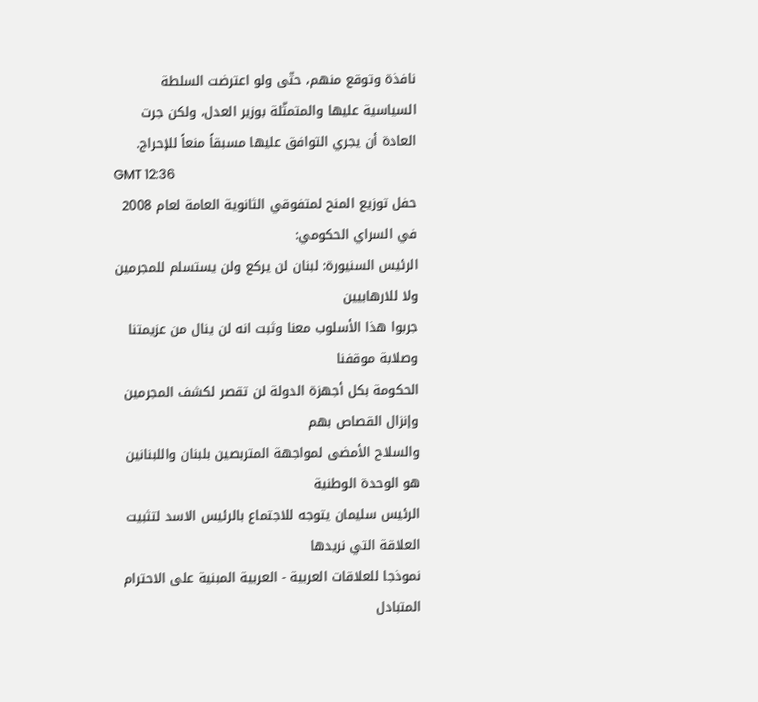نافذة وتوقع منهم، حتّى ولو اعترضت السلطة السياسية عليها والمتمثّلة بوزير العدل، ولكن جرت العادة أن يجري التوافق عليها مسبقاً منعاً للإحراج.
GMT 12:36
حفل توزيع المنح لمتفوقي الثانوية العامة لعام 2008 في السراي الحكومي:
الرئيس السنيورة: لبنان لن يركع ولن يستسلم للمجرمين ولا للارهابيين
جربوا هذا الأسلوب معنا وثبت انه لن ينال من عزيمتنا وصلابة موقفنا
الحكومة بكل أجهزة الدولة لن تقصر لكشف المجرمين وإنزال القصاص بهم
والسلاح الأمضى لمواجهة المتربصين بلبنان واللبنانين هو الوحدة الوطنية
الرئيس سليمان يتوجه للاجتماع بالرئيس الاسد لتثبيت العلاقة التي نريدها
نموذجا للعلاقات العربية - العربية المبنية على الاحترام المتبادل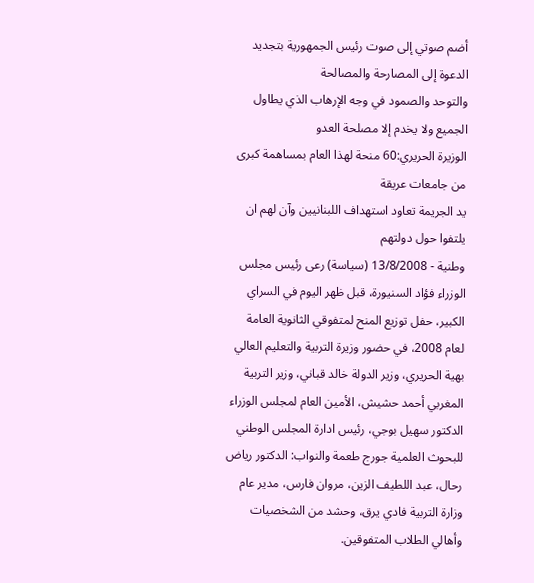أضم صوتي إلى صوت رئيس الجمهورية بتجديد الدعوة إلى المصارحة والمصالحة
والتوحد والصمود في وجه الإرهاب الذي يطاول الجميع ولا يخدم إلا مصلحة العدو
الوزيرة الحريري:60 منحة لهذا العام بمساهمة كبرى من جامعات عريقة
يد الجريمة تعاود استهداف اللبنانيين وآن لهم ان يلتفوا حول دولتهم
وطنية - 13/8/2008 (سياسة) رعى رئيس مجلس الوزراء فؤاد السنيورة، قبل ظهر اليوم في السراي الكبير، حفل توزيع المنح لمتفوقي الثانوية العامة لعام 2008، في حضور وزيرة التربية والتعليم العالي بهية الحريري، وزير الدولة خالد قباني، وزير التربية المغربي أحمد حشيش، الأمين العام لمجلس الوزراء الدكتور سهيل بوجي، رئيس ادارة المجلس الوطني للبحوث العلمية جورج طعمة والنواب: الدكتور رياض رحال، عبد اللطيف الزين، مروان فارس، مدير عام وزارة التربية فادي يرق، وحشد من الشخصيات وأهالي الطلاب المتفوقين.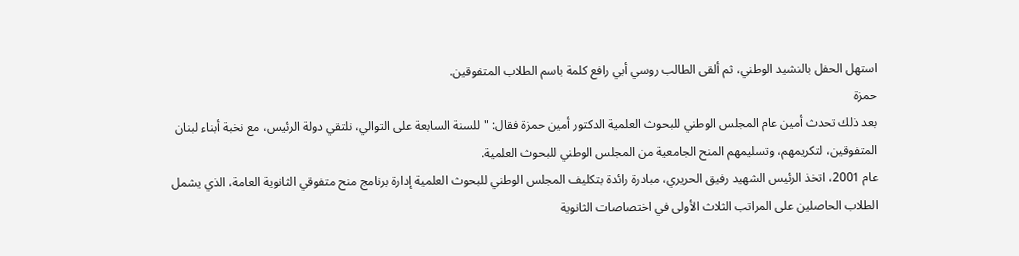استهل الحفل بالنشيد الوطني، ثم ألقى الطالب روسي أبي رافع كلمة باسم الطلاب المتفوقين.
حمزة
بعد ذلك تحدث أمين عام المجلس الوطني للبحوث العلمية الدكتور أمين حمزة فقال: "للسنة السابعة على التوالي، نلتقي دولة الرئيس، مع نخبة أبناء لبنان المتفوقين، لتكريمهم، وتسليمهم المنح الجامعية من المجلس الوطني للبحوث العلمية.
عام 2001، اتخذ الرئيس الشهيد رفيق الحريري، مبادرة رائدة بتكليف المجلس الوطني للبحوث العلمية إدارة برنامج منح متفوقي الثانوية العامة، الذي يشمل الطلاب الحاصلين على المراتب الثلاث الأولى في اختصاصات الثانوية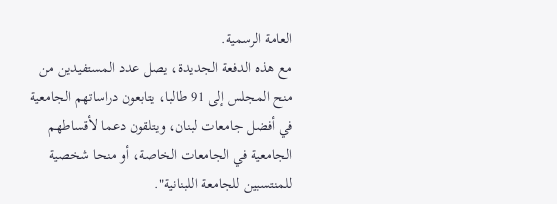العامة الرسمية.
مع هذه الدفعة الجديدة، يصل عدد المستفيدين من منح المجلس إلى 91 طالبا، يتابعون دراساتهم الجامعية في أفضل جامعات لبنان، ويتلقون دعما لأقساطهم الجامعية في الجامعات الخاصة، أو منحا شخصية للمنتسبين للجامعة اللبنانية".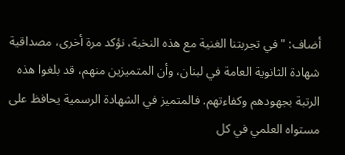أضاف: "في تجربتنا الغنية مع هذه النخبة، نؤكد مرة أخرى، مصداقية شهادة الثانوية العامة في لبنان، وأن المتميزين منهم، قد بلغوا هذه الرتبة بجهودهم وكفاءتهم. فالمتميز في الشهادة الرسمية يحافظ على مستواه العلمي في كل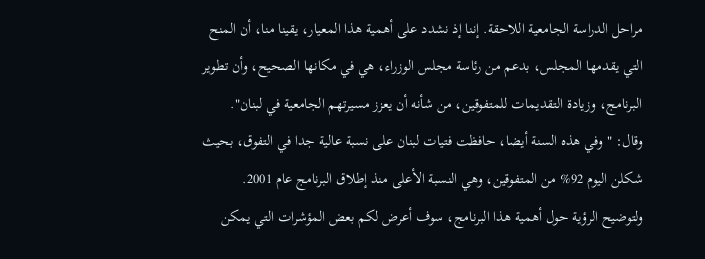مراحل الدراسة الجامعية اللاحقة. إننا إذ نشدد على أهمية هذا المعيار، يقينا منا، أن المنح التي يقدمها المجلس، بدعم من رئاسة مجلس الوزراء، هي في مكانها الصحيح، وأن تطوير البرنامج، وزيادة التقديمات للمتفوقين، من شأنه أن يعزز مسيرتهم الجامعية في لبنان".
وقال: "وفي هذه السنة أيضا، حافظت فتيات لبنان على نسبة عالية جدا في التفوق، بحيث شكلن اليوم 92% من المتفوقين، وهي النسبة الأعلى منذ إطلاق البرنامج عام 2001.
ولتوضيح الرؤية حول أهمية هذا البرنامج، سوف أعرض لكم بعض المؤشرات التي يمكن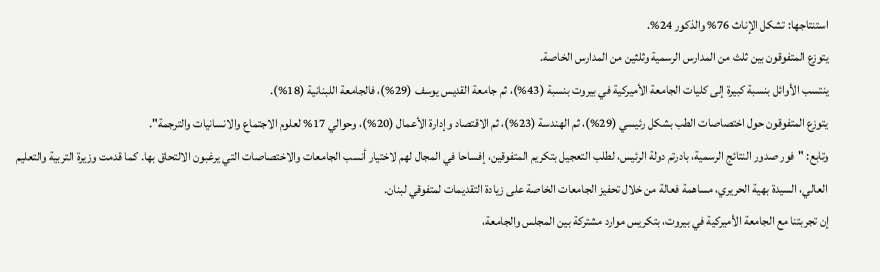استنتاجها: تشكل الإناث 76% والذكور 24%.
يتوزع المتفوقون بين ثلث من المدارس الرسمية وثلثين من المدارس الخاصة.
ينتسب الأوائل بنسبة كبيرة إلى كليات الجامعة الأميركية في بيروت بنسبة (43%)، ثم جامعة القديس يوسف (29%)، فالجامعة اللبنانية (18%).
يتوزع المتفوقون حول اختصاصات الطب بشكل رئيسي (29%)، ثم الهندسة (23%)، ثم الاقتصاد وإدارة الأعمال (20%)، وحوالي 17% لعلوم الاجتماع والانسانيات والترجمة".
وتابع: "فور صدور النتائج الرسمية، بادرتم دولة الرئيس، لطلب التعجيل بتكريم المتفوقين، إفساحا في المجال لهم لاختيار أنسب الجامعات والاختصاصات التي يرغبون الالتحاق بها. كما قدمت وزيرة التربية والتعليم العالي، السيدة بهية الحريري، مساهمة فعالة من خلال تحفيز الجامعات الخاصة على زيادة التقديمات لمتفوقي لبنان.
إن تجربتنا مع الجامعة الأميركية في بيروت، بتكريس موارد مشتركة بين المجلس والجامعة،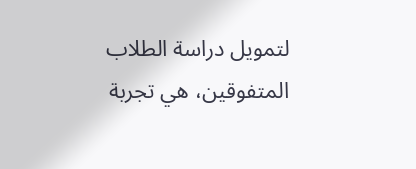لتمويل دراسة الطلاب المتفوقين، هي تجربة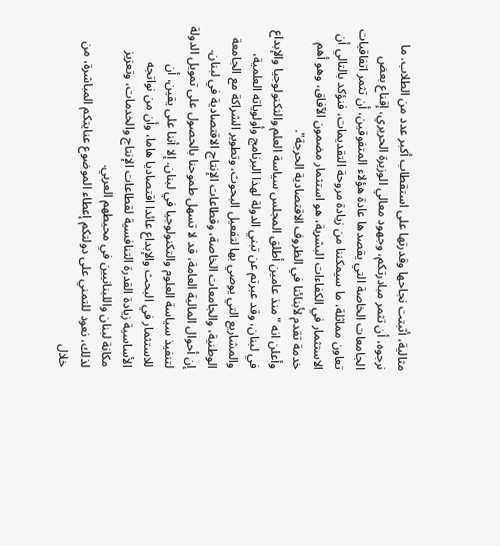مثالية، أثبتت نجاحها وقدرتها على استقطاب أكبر عدد من الطلاب. ما نرجوه، أن تثمر مبادرتكم، وجهود معالي الوزيرة الحريري، إقناع بعض الجامعات الخاصة التي يقصدها عادة هؤلاء المتفوقين، أن تثمر اتفاقيات تعاون مماثلة، ما سيمكننا من زيادة مروحة التقديمات، فنؤكد بالتالي أن الاستثمار في الكفاءات البشرية، هو استثمار مضمون الآفاق، وهو أهم خدمة تقدم لأبنائنا في الظروف الاقتصادية الحرجة".
وأعلن انه "منذ عامين أطلق المجلس سياسة العلم والتكنولوجيا والإبداع في لبنان، وقد عبرتم عن تبني الدولة لهذا البرنامج وأولوياته العلمية، والمشاريع التي يوصي بها لتفعيل البحوث، وتطوير الشراكة مع الجامعة الوطنية، والجامعات الخاصة، وقطاعات الإنتاج الاقتصادية في لبنان.
إن أحوال المالية العامة، قد لا تسهل طموحنا بالحصول على تمويل الدولة لتنفيذ سياسة العلوم والتكنولوجيا في لبنان. إلا أننا على يقين، أن للاستثمار في البحث والإبداع عائدا اقتصاديا هاما، وأن من نواتجه الأساسية زيادة القدرة التنافسية لقطاعات الإنتاج والخدمات، وتعزيز مكانة لبنان واللبنانيين في محيطهم العربي.
لذلك، نعود للتمني على دولتكم إعطاء الموضوع عنايتكم المباشرة، من خلال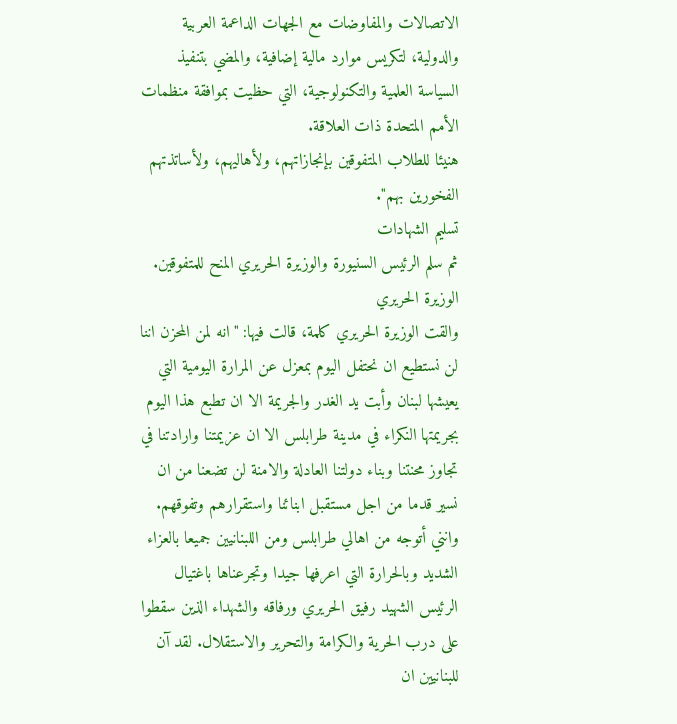الاتصالات والمفاوضات مع الجهات الداعمة العربية والدولية، لتكريس موارد مالية إضافية، والمضي بتنفيذ السياسة العلمية والتكنولوجية، التي حظيت بموافقة منظمات الأمم المتحدة ذات العلاقة.
هنيئا للطلاب المتفوقين بإنجازاتهم، ولأهاليهم، ولأساتذتهم الفخورين بهم".
تسليم الشهادات
ثم سلم الرئيس السنيورة والوزيرة الحريري المنح للمتفوقين.
الوزيرة الحريري
والقت الوزيرة الحريري كلمة، قالت فيها: "انه لمن المحزن اننا لن نستطيع ان نحتفل اليوم بمعزل عن المرارة اليومية التي يعيشها لبنان وأبت يد الغدر والجريمة الا ان تطبع هذا اليوم بجريمتها النكراء في مدينة طرابلس الا ان عزيمتنا وارادتنا في تجاوز محنتنا وبناء دولتنا العادلة والامنة لن تضعنا من ان نسير قدما من اجل مستقبل ابنائنا واستقرارهم وتفوقهم.
وانني أتوجه من اهالي طرابلس ومن اللبنانيين جميعا بالعزاء الشديد وبالحرارة التي اعرفها جيدا وتجرعناها باغتيال الرئيس الشهيد رفيق الحريري ورفاقه والشهداء الذين سقطوا على درب الحرية والكرامة والتحرير والاستقلال. لقد آن للبنانيين ان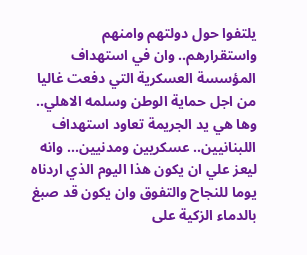يلتفوا حول دولتهم وامنهم واستقرارهم.. وان في استهداف المؤسسة العسكرية التي دفعت غاليا من اجل حماية الوطن وسلمه الاهلي.. وها هي يد الجريمة تعاود استهداف اللبنانيين.. عسكريين ومدنيين... وانه ليعز علي ان يكون هذا اليوم الذي اردناه يوما للنجاح والتفوق وان يكون قد صبغ بالدماء الزكية على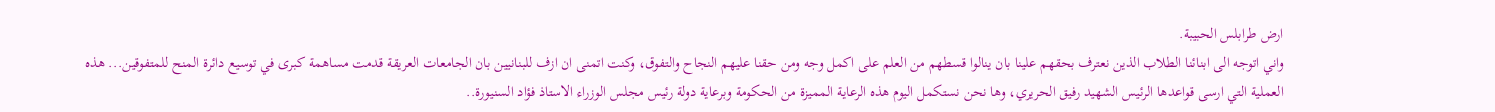ارض طرابلس الحبيبة.
واني اتوجه الى ابنائنا الطلاب الذين نعترف بحقهم علينا بان ينالوا قسطهم من العلم على اكمل وجه ومن حقنا عليهم النجاح والتفوق، وكنت اتمنى ان ازف للبنانيين بان الجامعات العريقة قدمت مساهمة كبرى في توسيع دائرة المنح للمتفوقين... هذه العملية التي ارسى قواعدها الرئيس الشهيد رفيق الحريري، وها نحن نستكمل اليوم هذه الرعاية المميزة من الحكومة وبرعاية دولة رئيس مجلس الوزراء الاستاذ فؤاد السنيورة..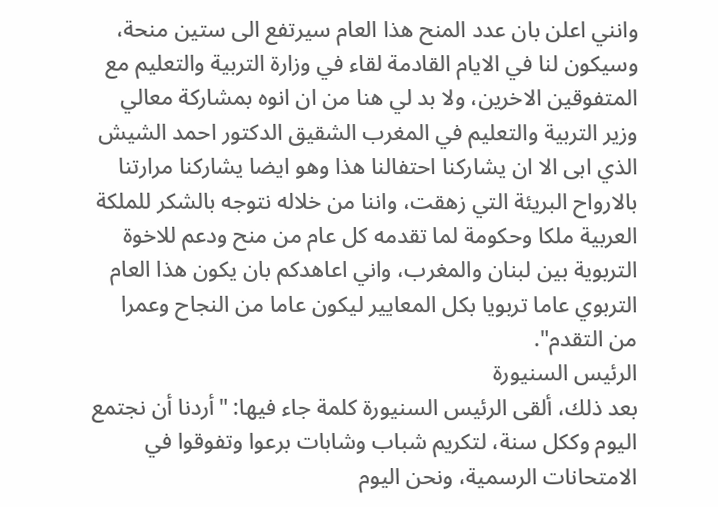وانني اعلن بان عدد المنح هذا العام سيرتفع الى ستين منحة، وسيكون لنا في الايام القادمة لقاء في وزارة التربية والتعليم مع المتفوقين الاخرين، ولا بد لي هنا من ان انوه بمشاركة معالي وزير التربية والتعليم في المغرب الشقيق الدكتور احمد الشيش الذي ابى الا ان يشاركنا احتفالنا هذا وهو ايضا يشاركنا مرارتنا بالارواح البريئة التي زهقت، واننا من خلاله نتوجه بالشكر للملكة العربية ملكا وحكومة لما تقدمه كل عام من منح ودعم للاخوة التربوية بين لبنان والمغرب، واني اعاهدكم بان يكون هذا العام التربوي عاما تربويا بكل المعايير ليكون عاما من النجاح وعمرا من التقدم".
الرئيس السنيورة
بعد ذلك، ألقى الرئيس السنيورة كلمة جاء فيها: "أردنا أن نجتمع اليوم وككل سنة، لتكريم شباب وشابات برعوا وتفوقوا في الامتحانات الرسمية، ونحن اليوم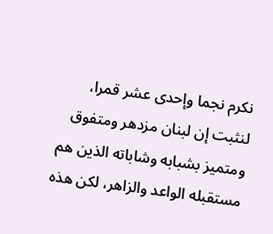نكرم نجما وإحدى عشر قمرا، لنثبت إن لبنان مزدهر ومتفوق ومتميز بشبابه وشاباته الذين هم مستقبله الواعد والزاهر، لكن هذه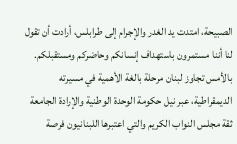الصبيحة، امتدت يد الغدر والإجرام إلى طرابلس، أرادت أن تقول لنا أننا مستمرون باستهداف إنسانكم وحاضركم ومستقبلكم.
بالأمس تجاوز لبنان مرحلة بالغة الأهمية في مسيرته الديمقراطية، عبر نيل حكومة الوحدة الوطنية والإرادة الجامعة ثقة مجلس النواب الكريم والتي اعتبرها اللبنانيون فرصة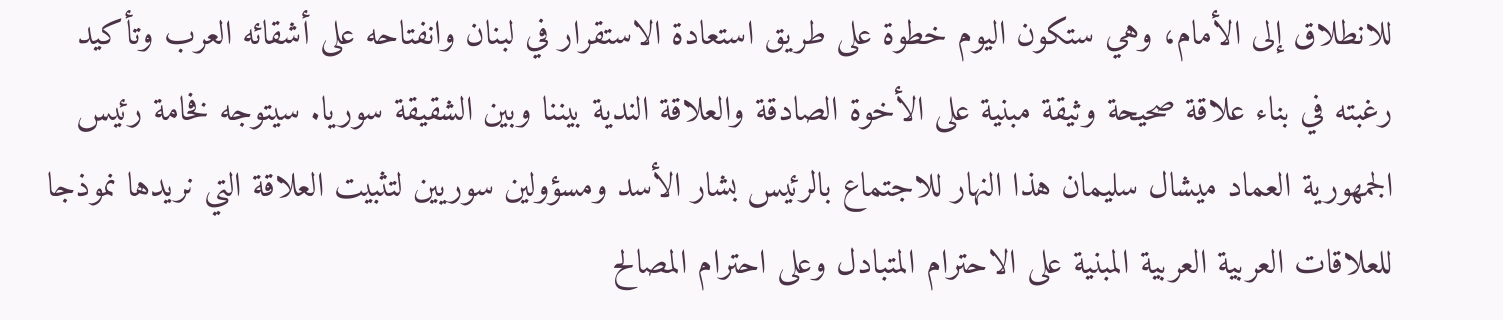للانطلاق إلى الأمام، وهي ستكون اليوم خطوة على طريق استعادة الاستقرار في لبنان وانفتاحه على أشقائه العرب وتأكيد رغبته في بناء علاقة صحيحة وثيقة مبنية على الأخوة الصادقة والعلاقة الندية بيننا وبين الشقيقة سوريا. سيتوجه فخامة رئيس الجمهورية العماد ميشال سليمان هذا النهار للاجتماع بالرئيس بشار الأسد ومسؤولين سوريين لتثبيت العلاقة التي نريدها نموذجا للعلاقات العربية العربية المبنية على الاحترام المتبادل وعلى احترام المصالح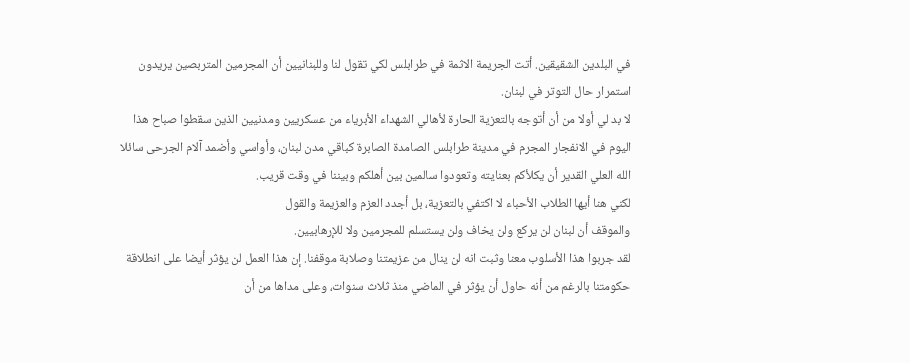في البلدين الشقيقين. أتت الجريمة الاثمة في طرابلس لكي تقول لنا وللبنانيين أن المجرمين المتربصين يريدون استمرار حال التوتر في لبنان.
لا بد لي أولا من أن أتوجه بالتعزية الحارة لأهالي الشهداء الأبرياء من عسكريين ومدنيين الذين سقطوا صباح هذا اليوم في الانفجار المجرم في مدينة طرابلس الصامدة الصابرة كباقي مدن لبنان، وأواسي وأضمد آلام الجرحى سائلا الله العلي القدير أن يكلأكم بعنايته وتعودوا سالمين بين أهلكم وبيننا في وقت قريب.
لكني هنا أيها الطلاب الأحباء لا اكتفي بالتعزية، بل أجدد العزم والعزيمة والقول
والموقف أن لبنان لن يركع ولن يخاف ولن يستسلم للمجرمين ولا للإرهابيين.
لقد جربوا هذا الأسلوب معنا وثبت انه لن ينال من عزيمتنا وصلابة موقفنا. إن هذا العمل لن يؤثر أيضا على انطلاقة حكومتنا بالرغم من أنه حاول أن يؤثر في الماضي منذ ثلاث سنوات، وعلى مداها من أن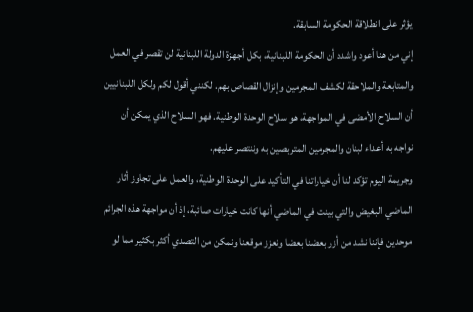يؤثر على انطلاقة الحكومة السابقة.
إني من هنا أعود واشدد أن الحكومة اللبنانية، بكل أجهزة الدولة اللبنانية لن تقصر في العمل والمتابعة والملاحقة لكشف المجرمين وإنزال القصاص بهم. لكنني أقول لكم ولكل اللبنانيين أن السلاح الأمضى في المواجهة، هو سلاح الوحدة الوطنية. فهو السلاح الذي يمكن أن نواجه به أعداء لبنان والمجرمين المتربصين به وننتصر عليهم.
وجريمة اليوم تؤكد لنا أن خياراتنا في التأكيد على الوحدة الوطنية، والعمل على تجاوز أثار الماضي البغيض والتي بينت في الماضي أنها كانت خيارات صائبة، إذ أن مواجهة هذه الجرائم موحدين فإننا نشد من أزر بعضنا بعضا ونعزز موقعنا ونمكن من التصدي أكثر بكثير مما لو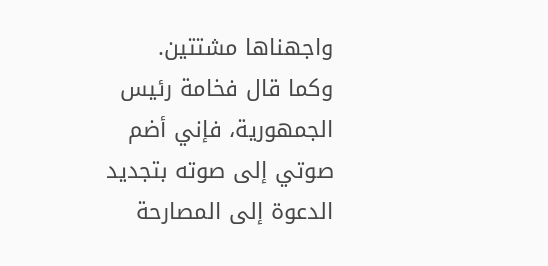واجهناها مشتتين.
وكما قال فخامة رئيس الجمهورية، فإني أضم صوتي إلى صوته بتجديد الدعوة إلى المصارحة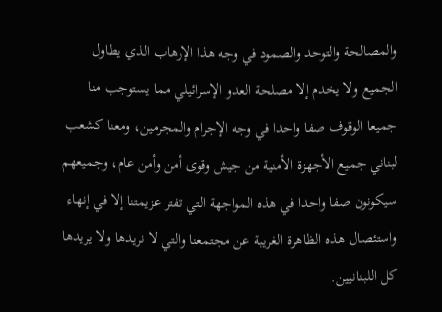والمصالحة والتوحد والصمود في وجه هذا الإرهاب الذي يطاول الجميع ولا يخدم إلا مصلحة العدو الإسرائيلي مما يستوجب منا جميعا الوقوف صفا واحدا في وجه الإجرام والمجرمين، ومعنا كشعب لبناني جميع الأجهزة الأمنية من جيش وقوى أمن وأمن عام، وجميعهم سيكونون صفا واحدا في هذه المواجهة التي تفتر عزيمتنا إلا في إنهاء واستئصال هذه الظاهرة الغريبة عن مجتمعنا والتي لا نريدها ولا يريدها كل اللبنانيين.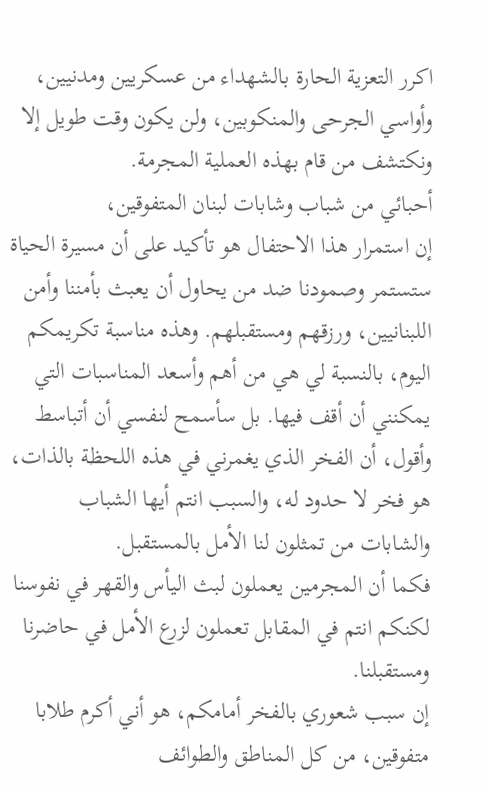اكرر التعزية الحارة بالشهداء من عسكريين ومدنيين، وأواسي الجرحى والمنكوبين، ولن يكون وقت طويل إلا ونكتشف من قام بهذه العملية المجرمة.
أحبائي من شباب وشابات لبنان المتفوقين،
إن استمرار هذا الاحتفال هو تأكيد على أن مسيرة الحياة ستستمر وصمودنا ضد من يحاول أن يعبث بأمننا وأمن اللبنانيين، ورزقهم ومستقبلهم. وهذه مناسبة تكريمكم اليوم، بالنسبة لي هي من أهم وأسعد المناسبات التي يمكنني أن أقف فيها. بل سأسمح لنفسي أن أتباسط وأقول، أن الفخر الذي يغمرني في هذه اللحظة بالذات، هو فخر لا حدود له، والسبب انتم أيها الشباب والشابات من تمثلون لنا الأمل بالمستقبل.
فكما أن المجرمين يعملون لبث اليأس والقهر في نفوسنا لكنكم انتم في المقابل تعملون لزرع الأمل في حاضرنا ومستقبلنا.
إن سبب شعوري بالفخر أمامكم، هو أني أكرم طلابا متفوقين، من كل المناطق والطوائف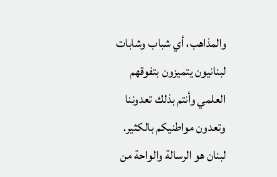والمذاهب، أي شباب وشابات لبنانيون يتميزون بتفوقهم العلمي وأنتم بذلك تعدوننا وتعدون مواطنيكم بالكثير.
لبنان هو الرسالة والواحة من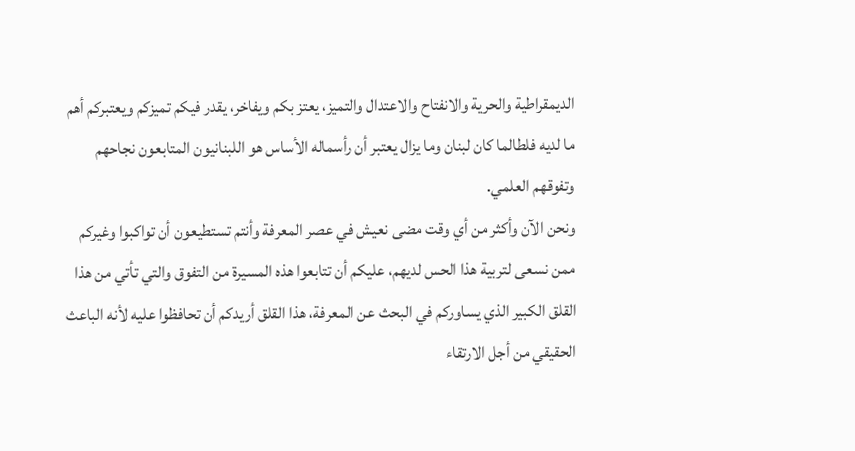الديمقراطية والحرية والانفتاح والاعتدال والتميز، يعتز بكم ويفاخر، يقدر فيكم تميزكم ويعتبركم أهم ما لديه فلطالما كان لبنان وما يزال يعتبر أن رأسماله الأساس هو اللبنانيون المتابعون نجاحهم وتفوقهم العلمي.
ونحن الآن وأكثر من أي وقت مضى نعيش في عصر المعرفة وأنتم تستطيعون أن تواكبوا وغيركم ممن نسعى لتربية هذا الحس لديهم، عليكم أن تتابعوا هذه المسيرة من التفوق والتي تأتي من هذا القلق الكبير الذي يساوركم في البحث عن المعرفة، هذا القلق أريدكم أن تحافظوا عليه لأنه الباعث الحقيقي من أجل الارتقاء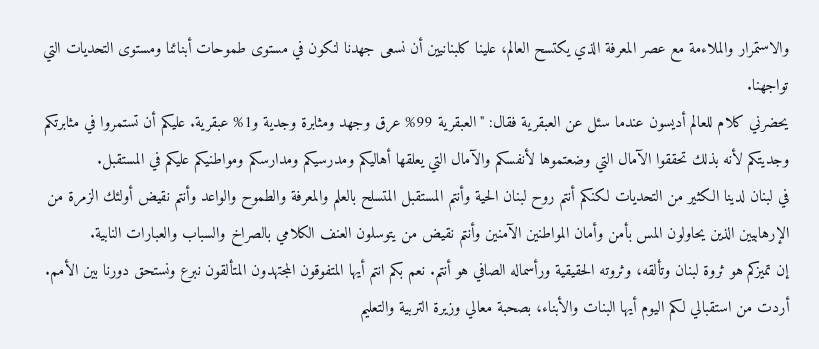والاستمرار والملاءمة مع عصر المعرفة الذي يكتسح العالم، علينا كلبنانيين أن نسعى جهدنا لنكون في مستوى طموحات أبنائنا ومستوى التحديات التي تواجهنا.
يحضرني كلام للعالم أديسون عندما سئل عن العبقرية فقال: "العبقرية 99% عرق وجهد ومثابرة وجدية و1% عبقرية. عليكم أن تستمروا في مثابرتكم وجديتكم لأنه بذلك تحققوا الآمال التي وضعتموها لأنفسكم والآمال التي يعلقها أهاليكم ومدرسيكم ومدارسكم ومواطنيكم عليكم في المستقبل.
في لبنان لدينا الكثير من التحديات لكنكم أنتم روح لبنان الحية وأنتم المستقبل المتسلح بالعلم والمعرفة والطموح والواعد وأنتم نقيض أولئك الزمرة من الإرهابيين الذين يحاولون المس بأمن وأمان المواطنين الآمنين وأنتم نقيض من يتوسلون العنف الكلامي بالصراخ والسباب والعبارات النابية.
إن تميزكم هو ثروة لبنان وتألقه، وثروته الحقيقية ورأسماله الصافي هو أنتم. نعم بكم انتم أيها المتفوقون المجتهدون المتألقون نبرع ونستحق دورنا بين الأمم.
أردت من استقبالي لكم اليوم أيها البنات والأبناء، بصحبة معالي وزيرة التربية والتعليم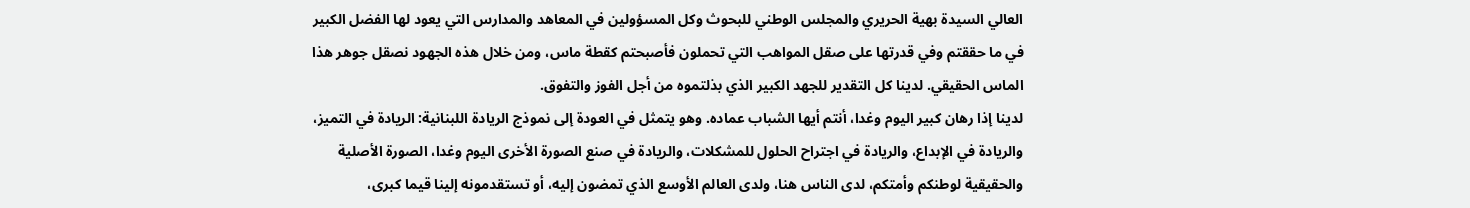العالي السيدة بهية الحريري والمجلس الوطني للبحوث وكل المسؤولين في المعاهد والمدارس التي يعود لها الفضل الكبير في ما حققتم وفي قدرتها على صقل المواهب التي تحملون فأصبحتم كقطة ماس، ومن خلال هذه الجهود نصقل جوهر هذا الماس الحقيقي. لدينا كل التقدير للجهد الكبير الذي بذلتموه من أجل الفوز والتفوق.
لدينا إذا رهان كبير اليوم وغدا، أنتم أيها الشباب عماده. وهو يتمثل في العودة إلى نموذج الريادة اللبنانية: الريادة في التميز، والريادة في الإبداع، والريادة في اجتراح الحلول للمشكلات، والريادة في صنع الصورة الأخرى اليوم وغدا، الصورة الأصلية والحقيقية لوطنكم وأمتكم، لدى الناس هنا، ولدى العالم الأوسع الذي تمضون إليه، أو تستقدمونه إلينا قيما كبرى،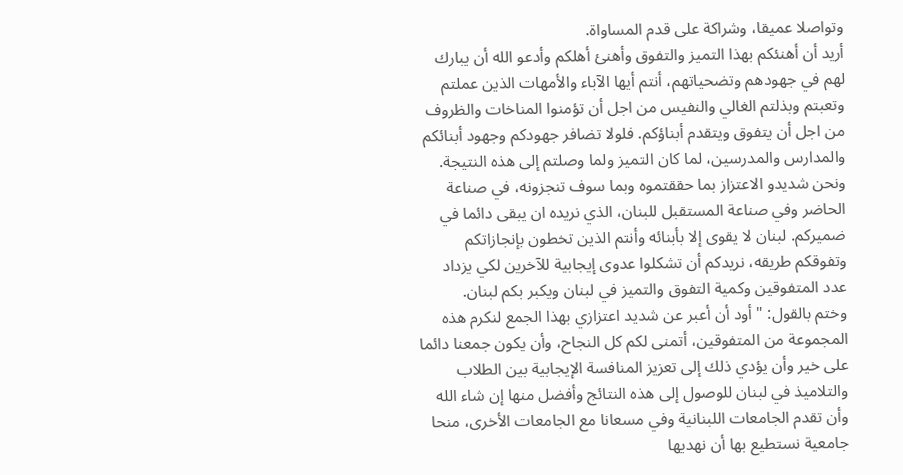وتواصلا عميقا، وشراكة على قدم المساواة.
أريد أن أهنئكم بهذا التميز والتفوق وأهنئ أهلكم وأدعو الله أن يبارك لهم في جهودهم وتضحياتهم، أنتم أيها الآباء والأمهات الذين عملتم وتعبتم وبذلتم الغالي والنفيس من اجل أن تؤمنوا المناخات والظروف من اجل أن يتفوق ويتقدم أبناؤكم. فلولا تضافر جهودكم وجهود أبنائكم والمدارس والمدرسين، لما كان التميز ولما وصلتم إلى هذه النتيجة. ونحن شديدو الاعتزاز بما حققتموه وبما سوف تنجزونه، في صناعة الحاضر وفي صناعة المستقبل للبنان، الذي نريده ان يبقى دائما في ضميركم. لبنان لا يقوى إلا بأبنائه وأنتم الذين تخطون بإنجازاتكم وتفوقكم طريقه، نريدكم أن تشكلوا عدوى إيجابية للآخرين لكي يزداد عدد المتفوقين وكمية التفوق والتميز في لبنان ويكبر بكم لبنان.
وختم بالقول: "أود أن أعبر عن شديد اعتزازي بهذا الجمع لنكرم هذه المجموعة من المتفوقين، أتمنى لكم كل النجاح، وأن يكون جمعنا دائما على خير وأن يؤدي ذلك إلى تعزيز المنافسة الإيجابية بين الطلاب والتلاميذ في لبنان للوصول إلى هذه النتائج وأفضل منها إن شاء الله وأن تقدم الجامعات اللبنانية وفي مسعانا مع الجامعات الأخرى، منحا جامعية نستطيع بها أن نهديها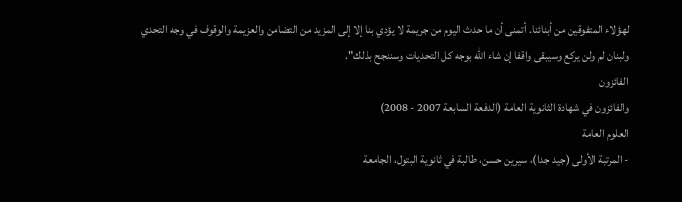لهؤلاء المتفوقين من أبنائنا. أتمنى أن ما حدث اليوم من جريمة لا يؤدي بنا إلا إلى المزيد من التضامن والعزيمة والوقوف في وجه التحدي ولبنان لم ولن يركع وسيبقى واقفا إن شاء الله بوجه كل التحديات وسننجح بذلك".
الفائزون
والفائزون في شهادة الثانوية العامة (الدفعة السابعة 2007 - 2008)
العلوم العامة
- المرتبة الأولى (جيد جدا)، سيرين حسن، طالبة في ثانوية البتول، الجامعة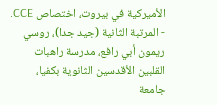الأميركية في بيروت، اختصاص CCE.
- المرتبة الثانية (جيد جدا)، روسي ريمون أبي رافع، مدرسة راهبات القلبين الأقدسين الثانوية بكفيا، جامعة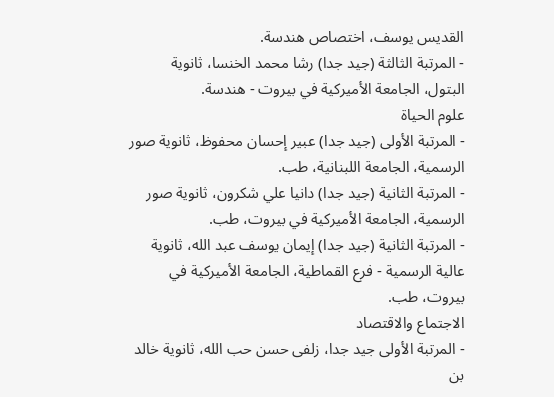القديس يوسف، اختصاص هندسة.
- المرتبة الثالثة (جيد جدا) رشا محمد الخنسا، ثانوية البتول، الجامعة الأميركية في بيروت - هندسة.
علوم الحياة
- المرتبة الأولى (جيد جدا) عبير إحسان محفوظ، ثانوية صور الرسمية، الجامعة اللبنانية، طب.
- المرتبة الثانية (جيد جدا) دانيا علي شكرون، ثانوية صور الرسمية، الجامعة الأميركية في بيروت، طب.
- المرتبة الثانية (جيد جدا) إيمان يوسف عبد الله، ثانوية عالية الرسمية - فرع القماطية، الجامعة الأميركية في بيروت، طب.
الاجتماع والاقتصاد
- المرتبة الأولى جيد جدا، زلفى حسن حب الله، ثانوية خالد بن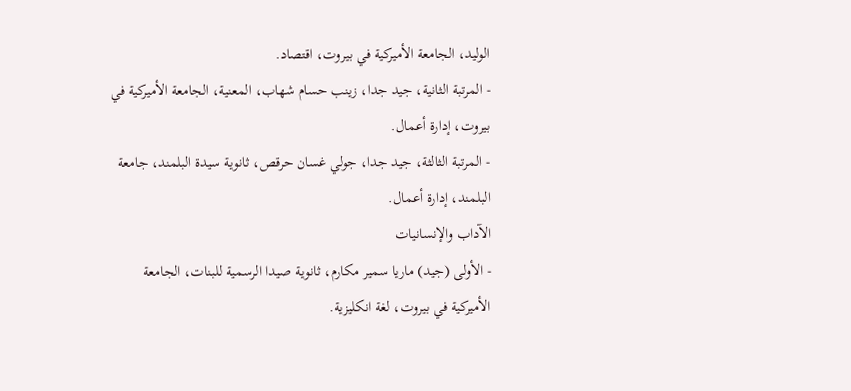الوليد، الجامعة الأميركية في بيروت، اقتصاد.
- المرتبة الثانية، جيد جدا، زينب حسام شهاب، المعنية، الجامعة الأميركية في بيروت، إدارة أعمال.
- المرتبة الثالثة، جيد جدا، جولي غسان حرقص، ثانوية سيدة البلمند، جامعة البلمند، إدارة أعمال.
الآداب والإنسانيات
- الأولى (جيد) ماريا سمير مكارم، ثانوية صيدا الرسمية للبنات، الجامعة الأميركية في بيروت، لغة انكليزية.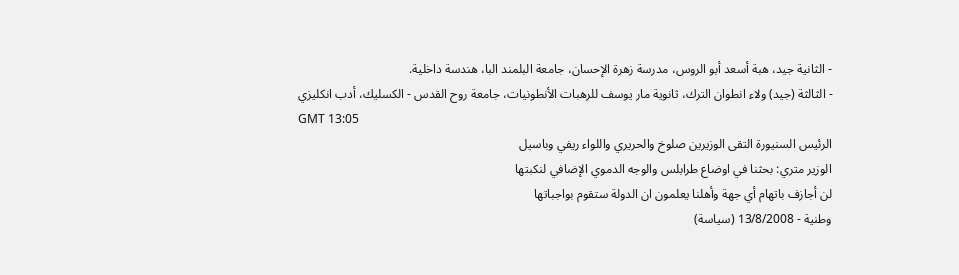- الثانية جيد، هبة أسعد أبو الروس، مدرسة زهرة الإحسان، جامعة البلمند البا، هندسة داخلية.
- الثالثة (جيد) ولاء انطوان الترك، ثانوية مار يوسف للرهبات الأنطونيات، جامعة روح القدس - الكسليك، أدب انكليزي
GMT 13:05
الرئيس السنيورة التقى الوزيرين صلوخ والحريري واللواء ريفي وباسيل
الوزير متري: بحثنا في اوضاع طرابلس والوجه الدموي الإضافي لنكبتها
لن أجازف باتهام أي جهة وأهلنا يعلمون ان الدولة ستقوم بواجباتها
وطنية - 13/8/2008 (سياسة)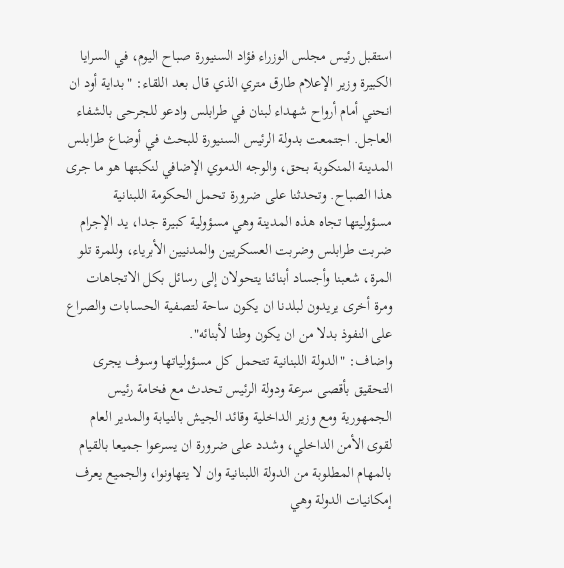استقبل رئيس مجلس الوزراء فؤاد السنيورة صباح اليوم، في السرايا الكبيرة وزير الإعلام طارق متري الذي قال بعد اللقاء: "بداية أود ان انحني أمام أرواح شهداء لبنان في طرابلس وادعو للجرحى بالشفاء العاجل. اجتمعت بدولة الرئيس السنيورة للبحث في أوضاع طرابلس المدينة المنكوبة بحق، والوجه الدموي الإضافي لنكبتها هو ما جرى هذا الصباح. وتحدثنا على ضرورة تحمل الحكومة اللبنانية مسؤوليتها تجاه هذه المدينة وهي مسؤولية كبيرة جدا، يد الإجرام ضربت طرابلس وضربت العسكريين والمدنيين الأبرياء، وللمرة تلو المرة، شعبنا وأجساد أبنائنا يتحولان إلى رسائل بكل الاتجاهات ومرة أخرى يريدون لبلدنا ان يكون ساحة لتصفية الحسابات والصراع على النفوذ بدلا من ان يكون وطنا لأبنائه".
واضاف: "الدولة اللبنانية تتحمل كل مسؤولياتها وسوف يجرى التحقيق بأقصى سرعة ودولة الرئيس تحدث مع فخامة رئيس الجمهورية ومع وزير الداخلية وقائد الجيش بالنيابة والمدير العام لقوى الأمن الداخلي، وشدد على ضرورة ان يسرعوا جميعا بالقيام بالمهام المطلوبة من الدولة اللبنانية وان لا يتهاونوا، والجميع يعرف إمكانيات الدولة وهي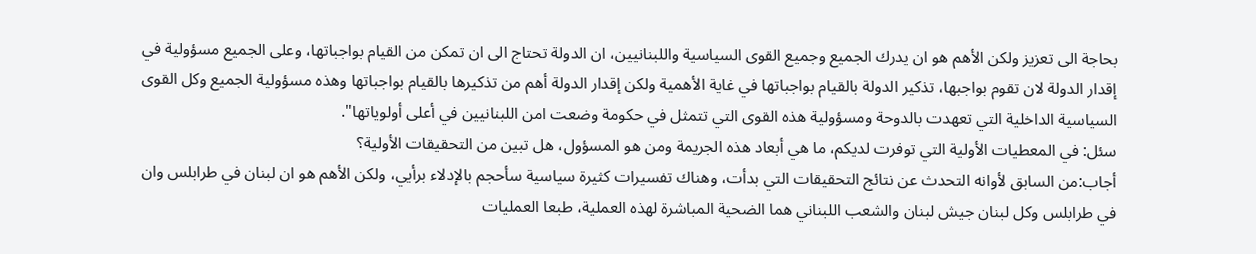بحاجة الى تعزيز ولكن الأهم هو ان يدرك الجميع وجميع القوى السياسية واللبنانيين، ان الدولة تحتاج الى ان تمكن من القيام بواجباتها، وعلى الجميع مسؤولية في إقدار الدولة لان تقوم بواجبها، تذكير الدولة بالقيام بواجباتها في غاية الأهمية ولكن إقدار الدولة أهم من تذكيرها بالقيام بواجباتها وهذه مسؤولية الجميع وكل القوى السياسية الداخلية التي تعهدت بالدوحة ومسؤولية هذه القوى التي تتمثل في حكومة وضعت امن اللبنانيين في أعلى أولوياتها".
سئل: في المعطيات الأولية التي توفرت لديكم، ما هي أبعاد هذه الجريمة ومن هو المسؤول، هل تبين من التحقيقات الأولية؟
أجاب:من السابق لأوانه التحدث عن نتائج التحقيقات التي بدأت، وهناك تفسيرات كثيرة سياسية سأحجم بالإدلاء برأيي، ولكن الأهم هو ان لبنان في طرابلس وان في طرابلس وكل لبنان جيش لبنان والشعب اللبناني هما الضحية المباشرة لهذه العملية، طبعا العمليات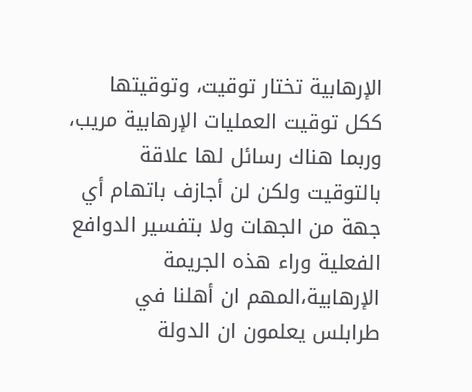الإرهابية تختار توقيت، وتوقيتها ككل توقيت العمليات الإرهابية مريب، وربما هناك رسائل لها علاقة بالتوقيت ولكن لن أجازف باتهام أي جهة من الجهات ولا بتفسير الدوافع الفعلية وراء هذه الجريمة الإرهابية،المهم ان أهلنا في طرابلس يعلمون ان الدولة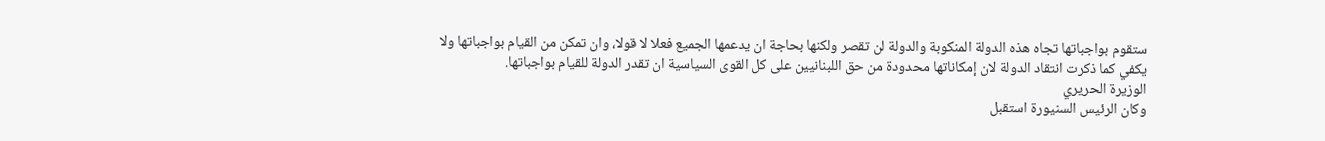ستقوم بواجباتها تجاه هذه الدولة المنكوبة والدولة لن تقصر ولكنها بحاجة ان يدعمها الجميع فعلا لا قولا، وان تمكن من القيام بواجباتها ولا يكفي كما ذكرت انتقاد الدولة لان إمكاناتها محدودة من حق اللبنانيين على كل القوى السياسية ان تقدر الدولة للقيام بواجباتها.
الوزيرة الحريري
وكان الرئيس السنيورة استقبل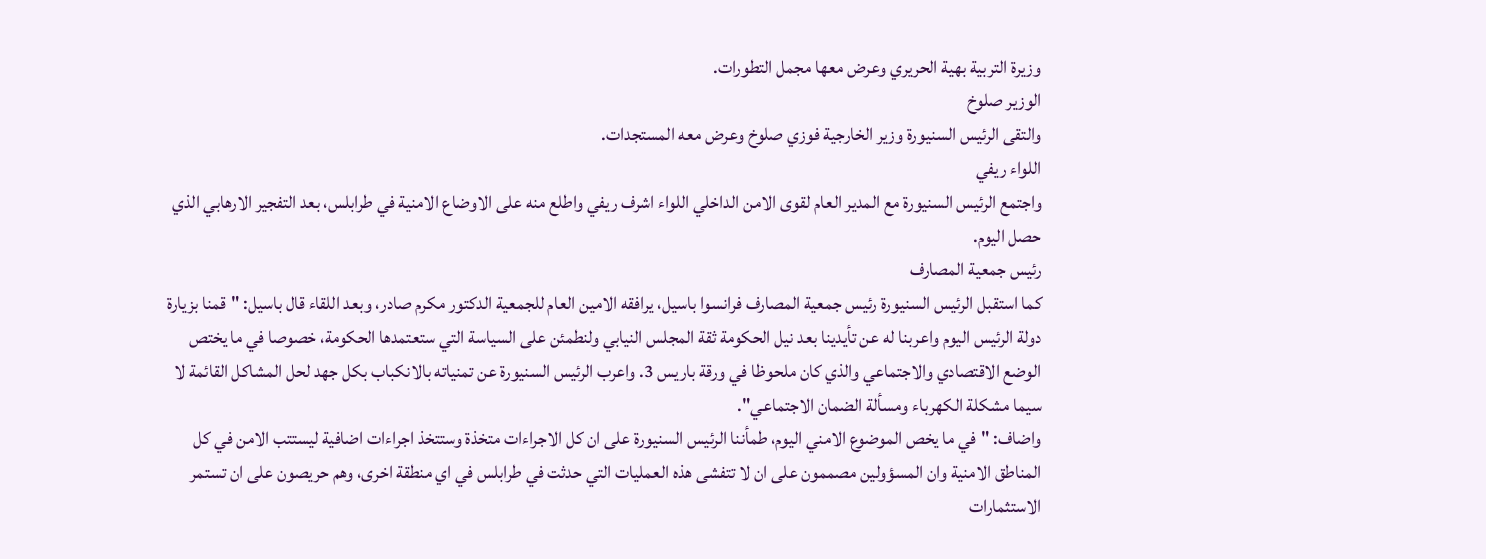وزيرة التربية بهية الحريري وعرض معها مجمل التطورات.
الوزير صلوخ
والتقى الرئيس السنيورة وزير الخارجية فوزي صلوخ وعرض معه المستجدات.
اللواء ريفي
واجتمع الرئيس السنيورة مع المدير العام لقوى الامن الداخلي اللواء اشرف ريفي واطلع منه على الاوضاع الامنية في طرابلس، بعد التفجير الارهابي الذي حصل اليوم.
رئيس جمعية المصارف
كما استقبل الرئيس السنيورة رئيس جمعية المصارف فرانسوا باسيل، يرافقه الامين العام للجمعية الدكتور مكرم صادر، وبعد اللقاء قال باسيل: "قمنا بزيارة دولة الرئيس اليوم واعربنا له عن تأيدينا بعد نيل الحكومة ثقة المجلس النيابي ولنطمئن على السياسة التي ستعتمدها الحكومة، خصوصا في ما يختص الوضع الاقتصادي والاجتماعي والذي كان ملحوظا في ورقة باريس 3. واعرب الرئيس السنيورة عن تمنياته بالانكباب بكل جهد لحل المشاكل القائمة لا سيما مشكلة الكهرباء ومسألة الضمان الاجتماعي".
واضاف: "في ما يخص الموضوع الامني اليوم، طمأننا الرئيس السنيورة على ان كل الاجراءات متخذة وستتخذ اجراءات اضافية ليستتب الامن في كل المناطق الامنية وان المسؤولين مصممون على ان لا تتفشى هذه العمليات التي حدثت في طرابلس في اي منطقة اخرى، وهم حريصون على ان تستمر الاستثمارات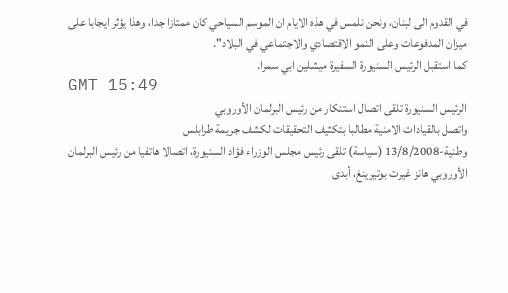في القدوم الى لبنان، ونحن نلمس في هذه الايام ان الموسم السياحي كان ممتازا جدا، وهذا يؤثر ايجابا على ميزان المدفوعات وعلى النمو الاقتصادي والاجتماعي في البلاد".
كما استقبل الرئيس السنيورة السفيرة ميشلين ابي سمرا.
GMT 15:49
الرئيس السنيورة تلقى اتصال استنكار من رئيس البرلمان الأوروبي
واتصل بالقيادات الامنية مطالبا بتكثيف التحقيقات لكشف جريمة طرابلس
وطنية-13/8/2008 (سياسة) تلقى رئيس مجلس الوزراء فؤاد السنيورة، اتصالا هاتفيا من رئيس البرلمان الأوروبي هانز غيرت بوتيرينغ، أبدى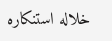خلاله استنكاره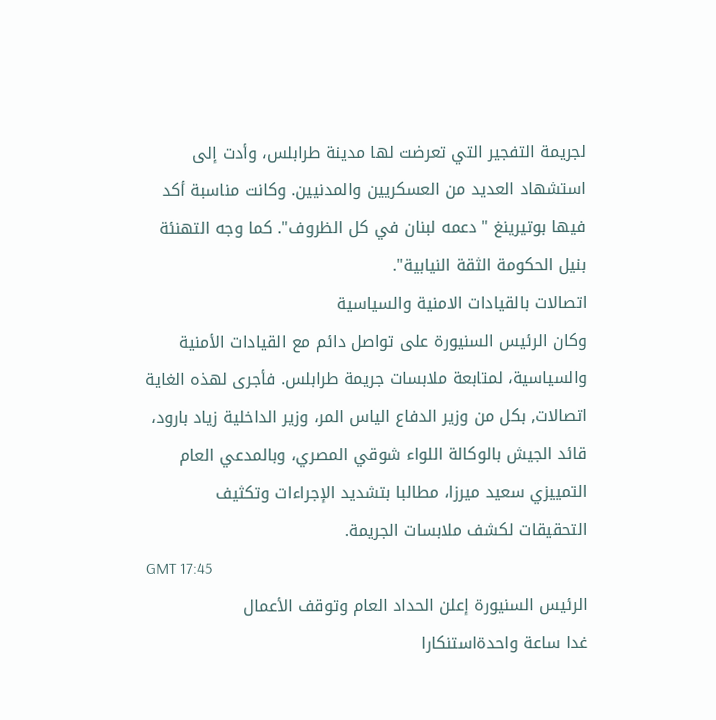لجريمة التفجير التي تعرضت لها مدينة طرابلس، وأدت إلى استشهاد العديد من العسكريين والمدنيين. وكانت مناسبة أكد فيها بوتيرينغ "دعمه لبنان في كل الظروف". كما وجه التهنئة بنيل الحكومة الثقة النيابية".
اتصالات بالقيادات الامنية والسياسية
وكان الرئيس السنيورة على تواصل دائم مع القيادات الأمنية والسياسية، لمتابعة ملابسات جريمة طرابلس. فأجرى لهذه الغاية اتصالات, بكل من وزير الدفاع الياس المر، وزير الداخلية زياد بارود، قائد الجيش بالوكالة اللواء شوقي المصري، وبالمدعي العام التمييزي سعيد ميرزا، مطالبا بتشديد الإجراءات وتكثيف التحقيقات لكشف ملابسات الجريمة.
GMT 17:45
الرئيس السنيورة إعلن الحداد العام وتوقف الأعمال
غدا ساعة واحدةاستنكارا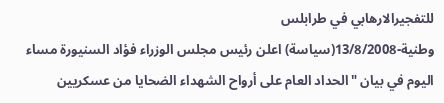للتفجيرالارهابي في طرابلس
وطنية-13/8/2008(سياسة) اعلن رئيس مجلس الوزراء فؤاد السنيورة مساء اليوم في بيان "الحداد العام على أرواح الشهداء الضحايا من عسكريين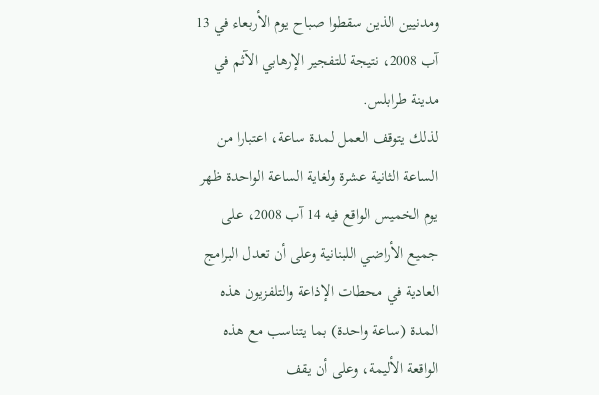ومدنيين الذين سقطوا صباح يوم الأربعاء في 13 آب 2008، نتيجة للتفجير الإرهابي الآثم في مدينة طرابلس.
لذلك يتوقف العمل لمدة ساعة، اعتبارا من الساعة الثانية عشرة ولغاية الساعة الواحدة ظهر يوم الخميس الواقع فيه 14 آب 2008، على جميع الأراضي اللبنانية وعلى أن تعدل البرامج العادية في محطات الإذاعة والتلفزيون هذه المدة (ساعة واحدة) بما يتناسب مع هذه الواقعة الأليمة، وعلى أن يقف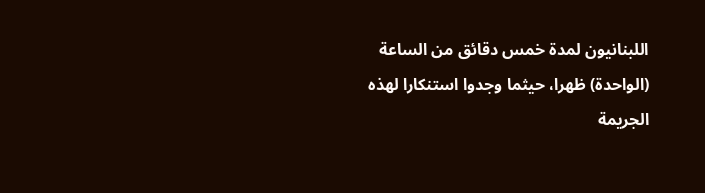اللبنانيون لمدة خمس دقائق من الساعة (الواحدة) ظهرا، حيثما وجدوا استنكارا لهذه الجريمة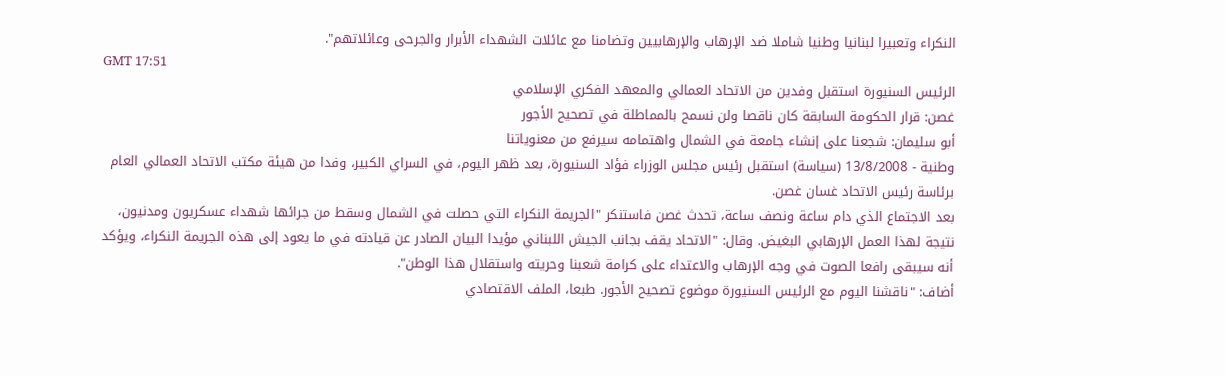النكراء وتعبيرا لبنانيا وطنيا شاملا ضد الإرهاب والإرهابيين وتضامنا مع عائلات الشهداء الأبرار والجرحى وعائلاتهم".
GMT 17:51
الرئيس السنيورة استقبل وفدين من الاتحاد العمالي والمعهد الفكري الإسلامي
غصن: قرار الحكومة السابقة كان ناقصا ولن نسمح بالمماطلة في تصحيح الأجور
أبو سليمان: شجعنا على إنشاء جامعة في الشمال واهتمامه سيرفع من معنوياتنا
وطنية - 13/8/2008 (سياسة) استقبل رئيس مجلس الوزراء فؤاد السنيورة، بعد ظهر اليوم، في السراي الكبير، وفدا من هيئة مكتب الاتحاد العمالي العام برئاسة رئيس الاتحاد غسان غصن.
بعد الاجتماع الذي دام ساعة ونصف ساعة، تحدث غصن فاستنكر "الجريمة النكراء التي حصلت في الشمال وسقط من جرائها شهداء عسكريون ومدنيون، نتيجة لهذا العمل الإرهابي البغيض. وقال: "الاتحاد يقف بجانب الجيش اللبناني مؤيدا البيان الصادر عن قيادته في ما يعود إلى هذه الجريمة النكراء، ويؤكد أنه سيبقى رافعا الصوت في وجه الإرهاب والاعتداء على كرامة شعبنا وحريته واستقلال هذا الوطن".
أضاف: "ناقشنا اليوم مع الرئيس السنيورة موضوع تصحيح الأجور. طبعا، الملف الاقتصادي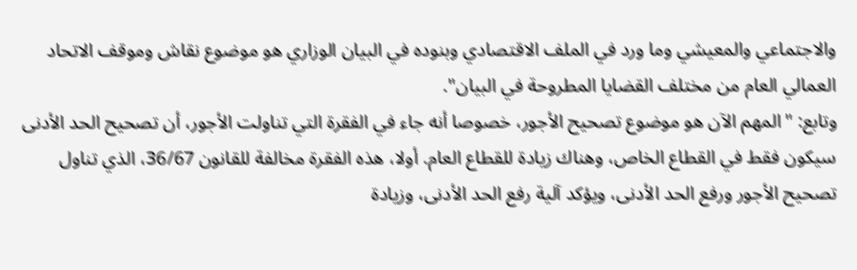والاجتماعي والمعيشي وما ورد في الملف الاقتصادي وبنوده في البيان الوزاري هو موضوع نقاش وموقف الاتحاد العمالي العام من مختلف القضايا المطروحة في البيان".
وتابع: "المهم الآن هو موضوع تصحيح الأجور، خصوصا أنه جاء في الفقرة التي تناولت الأجور، أن تصحيح الحد الأدنى سيكون فقط في القطاع الخاص، وهناك زيادة للقطاع العام. أولا، هذه الفقرة مخالفة للقانون 36/67، الذي تناول تصحيح الأجور ورفع الحد الأدنى، ويؤكد آلية رفع الحد الأدنى، وزيادة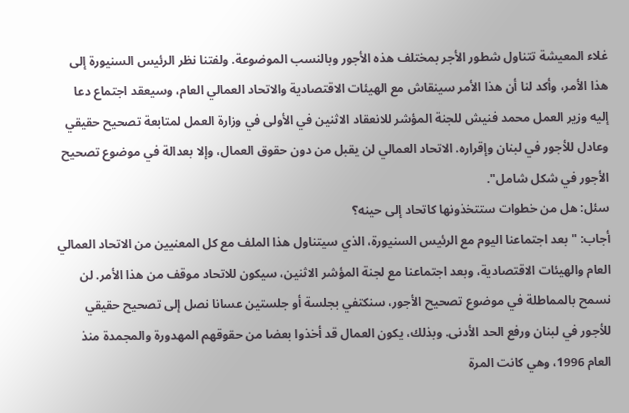غلاء المعيشة تتناول شطور الأجر بمختلف هذه الأجور وبالنسب الموضوعة. ولفتنا نظر الرئيس السنيورة إلى هذا الأمر، وأكد لنا أن هذا الأمر سينقاش مع الهيئات الاقتصادية والاتحاد العمالي العام، وسيعقد اجتماع دعا إليه وزير العمل محمد فنيش للجنة المؤشر للانعقاد الاثنين في الأولى في وزارة العمل لمتابعة تصحيح حقيقي وعادل للأجور في لبنان وإقراره. الاتحاد العمالي لن يقبل من دون حقوق العمال، وإلا بعدالة في موضوع تصحيح الأجور في شكل شامل".
سئل: هل من خطوات ستتخذونها كاتحاد إلى حينه؟
أجاب: "بعد اجتماعنا اليوم مع الرئيس السنيورة، الذي سيتناول هذا الملف مع كل المعنيين من الاتحاد العمالي العام والهيئات الاقتصادية، وبعد اجتماعنا مع لجنة المؤشر الاثنين، سيكون للاتحاد موقف من هذا الأمر. لن نسمح بالمماطلة في موضوع تصحيح الأجور، سنكتفي بجلسة أو جلستين عسانا نصل إلى تصحيح حقيقي للأجور في لبنان ورفع الحد الأدنى. وبذلك، يكون العمال قد أخذوا بعضا من حقوقهم المهدورة والمجمدة منذ العام 1996، وهي كانت المرة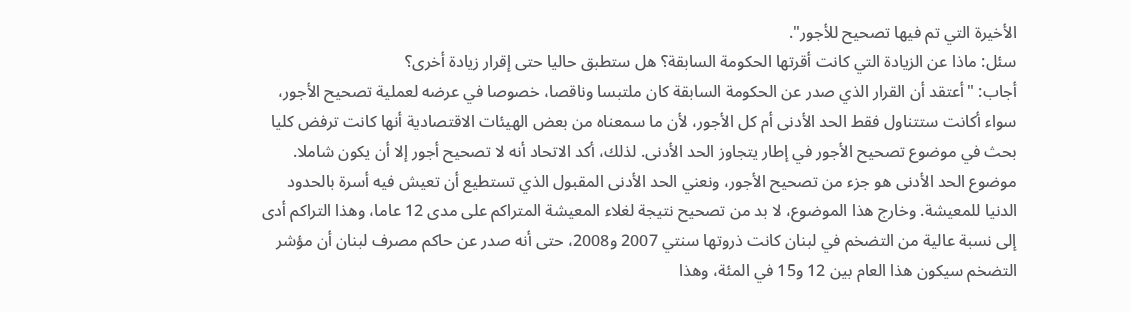الأخيرة التي تم فيها تصحيح للأجور".
سئل: ماذا عن الزيادة التي كانت أقرتها الحكومة السابقة؟ هل ستطبق حاليا حتى إقرار زيادة أخرى؟
أجاب: "أعتقد أن القرار الذي صدر عن الحكومة السابقة كان ملتبسا وناقصا، خصوصا في عرضه لعملية تصحيح الأجور، سواء أكانت ستتناول فقط الحد الأدنى أم كل الأجور، لأن ما سمعناه من بعض الهيئات الاقتصادية أنها كانت ترفض كليا بحث في موضوع تصحيح الأجور في إطار يتجاوز الحد الأدنى. لذلك، أكد الاتحاد أنه لا تصحيح أجور إلا أن يكون شاملا. موضوع الحد الأدنى هو جزء من تصحيح الأجور، ونعني الحد الأدنى المقبول الذي تستطيع أن تعيش فيه أسرة بالحدود الدنيا للمعيشة. وخارج هذا الموضوع، لا بد من تصحيح نتيجة لغلاء المعيشة المتراكم على مدى 12 عاما، وهذا التراكم أدى إلى نسبة عالية من التضخم في لبنان كانت ذروتها سنتي 2007 و2008، حتى أنه صدر عن حاكم مصرف لبنان أن مؤشر التضخم سيكون هذا العام بين 12 و15 في المئة، وهذا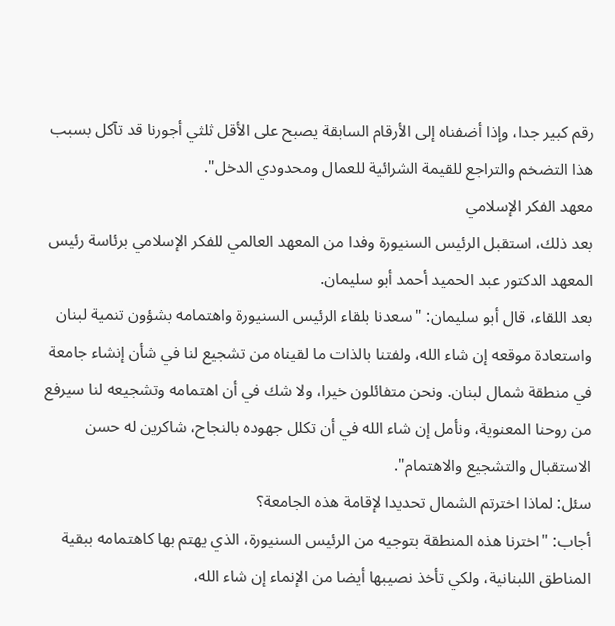رقم كبير جدا، وإذا أضفناه إلى الأرقام السابقة يصبح على الأقل ثلثي أجورنا قد تآكل بسبب هذا التضخم والتراجع للقيمة الشرائية للعمال ومحدودي الدخل".
معهد الفكر الإسلامي
بعد ذلك، استقبل الرئيس السنيورة وفدا من المعهد العالمي للفكر الإسلامي برئاسة رئيس المعهد الدكتور عبد الحميد أحمد أبو سليمان.
بعد اللقاء، قال أبو سليمان: "سعدنا بلقاء الرئيس السنيورة واهتمامه بشؤون تنمية لبنان واستعادة موقعه إن شاء الله، ولفتنا بالذات ما لقيناه من تشجيع لنا في شأن إنشاء جامعة في منطقة شمال لبنان. ونحن متفائلون خيرا، ولا شك في أن اهتمامه وتشجيعه لنا سيرفع من روحنا المعنوية، ونأمل إن شاء الله في أن تكلل جهوده بالنجاح، شاكرين له حسن الاستقبال والتشجيع والاهتمام".
سئل: لماذا اخترتم الشمال تحديدا لإقامة هذه الجامعة؟
أجاب: "اخترنا هذه المنطقة بتوجيه من الرئيس السنيورة، الذي يهتم بها كاهتمامه ببقية المناطق اللبنانية، ولكي تأخذ نصيبها أيضا من الإنماء إن شاء الله،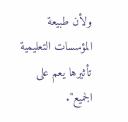ولأن طبيعة المؤسسات التعليمية تأثيرها يعم على الجميع".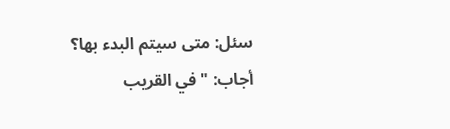سئل: متى سيتم البدء بها؟
أجاب: "في القريب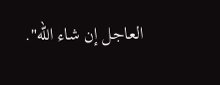العاجل إن شاء الله".